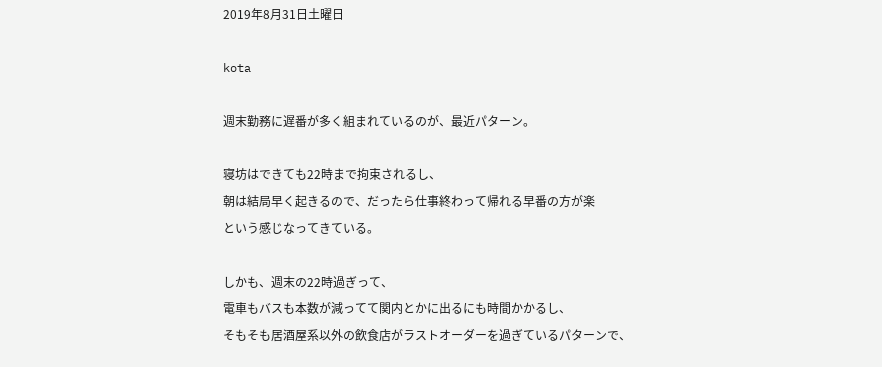2019年8月31日土曜日

kota

週末勤務に遅番が多く組まれているのが、最近パターン。

寝坊はできても22時まで拘束されるし、
朝は結局早く起きるので、だったら仕事終わって帰れる早番の方が楽
という感じなってきている。

しかも、週末の22時過ぎって、
電車もバスも本数が減ってて関内とかに出るにも時間かかるし、
そもそも居酒屋系以外の飲食店がラストオーダーを過ぎているパターンで、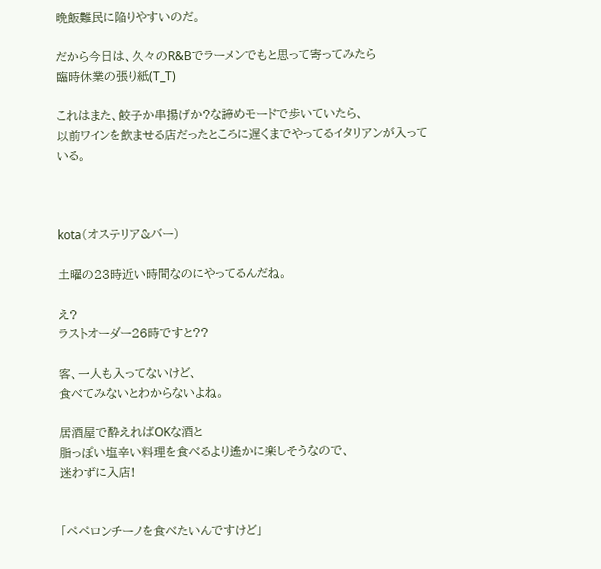晩飯難民に陥りやすいのだ。

だから今日は、久々のR&Bでラーメンでもと思って寄ってみたら
臨時休業の張り紙(T_T)

これはまた、餃子か串揚げか?な諦めモードで歩いていたら、
以前ワインを飲ませる店だったところに遅くまでやってるイタリアンが入っている。



kota(オステリア&バー)

土曜の23時近い時間なのにやってるんだね。

え?
ラストオーダー26時ですと??

客、一人も入ってないけど、
食べてみないとわからないよね。

居酒屋で酔えればOKな酒と
脂っぽい塩辛い料理を食べるより遙かに楽しそうなので、
迷わずに入店!


「ペペロンチーノを食べたいんですけど」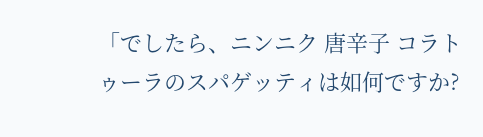「でしたら、ニンニク 唐辛子 コラトゥーラのスパゲッティは如何ですか?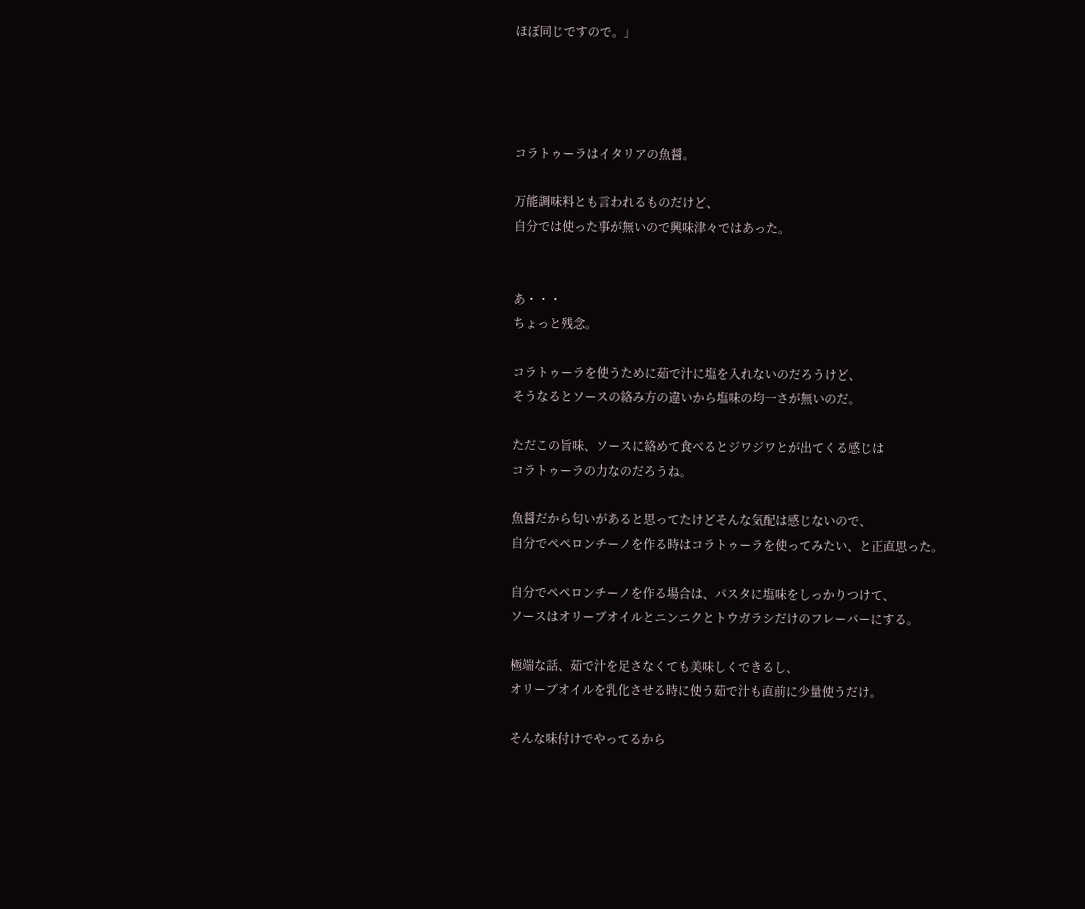ほぼ同じですので。」




コラトゥーラはイタリアの魚醤。

万能調味料とも言われるものだけど、
自分では使った事が無いので興味津々ではあった。


あ・・・
ちょっと残念。

コラトゥーラを使うために茹で汁に塩を入れないのだろうけど、
そうなるとソースの絡み方の違いから塩味の均一さが無いのだ。

ただこの旨味、ソースに絡めて食べるとジワジワとが出てくる感じは
コラトゥーラの力なのだろうね。

魚醤だから匂いがあると思ってたけどそんな気配は感じないので、
自分でペペロンチーノを作る時はコラトゥーラを使ってみたい、と正直思った。

自分でペペロンチーノを作る場合は、パスタに塩味をしっかりつけて、
ソースはオリーブオイルとニンニクとトウガラシだけのフレーバーにする。

極端な話、茹で汁を足さなくても美味しくできるし、
オリーブオイルを乳化させる時に使う茹で汁も直前に少量使うだけ。

そんな味付けでやってるから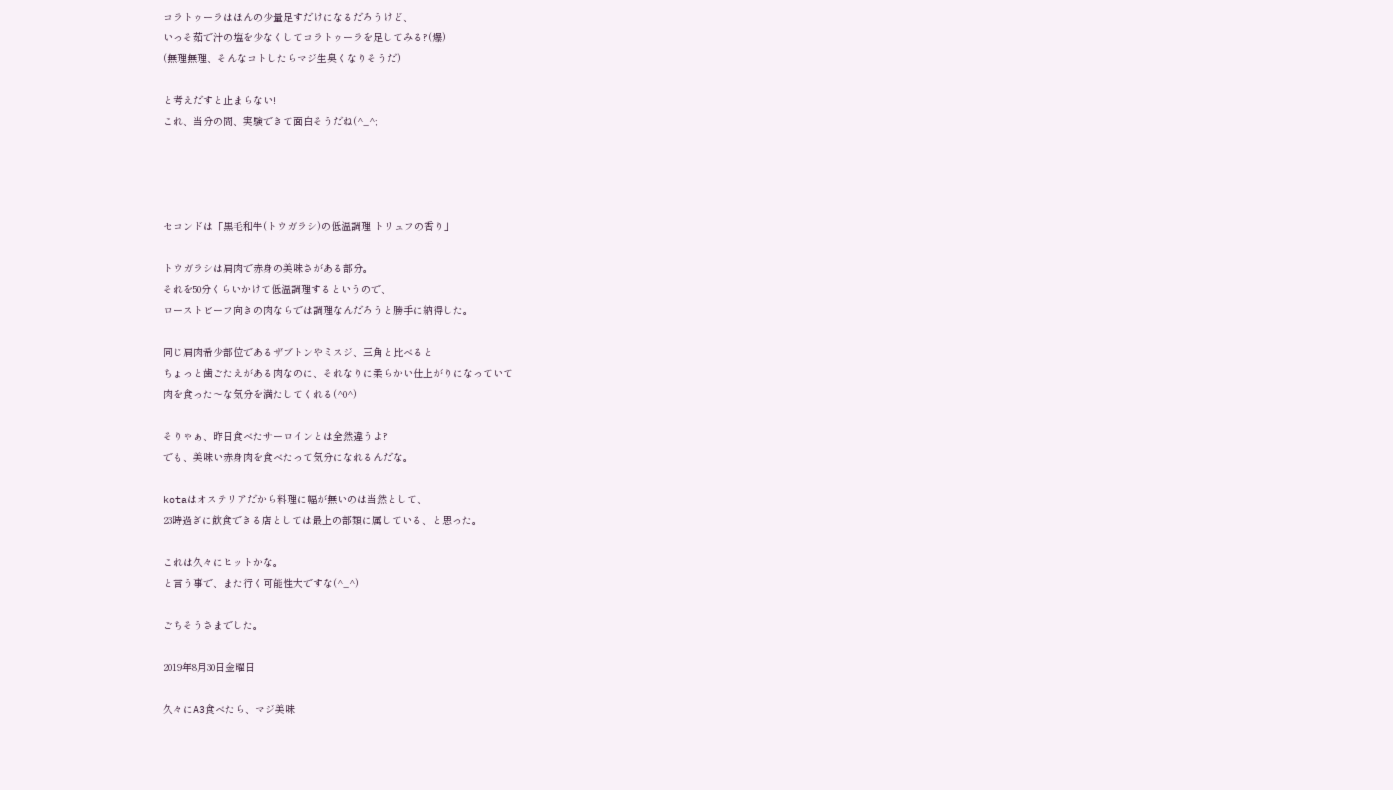コラトゥーラはほんの少量足すだけになるだろうけど、
いっそ茹で汁の塩を少なくしてコラトゥーラを足してみる?(爆)
(無理無理、そんなコトしたらマジ生臭くなりそうだ)

と考えだすと止まらない!
これ、当分の間、実験できて面白そうだね(^_^;




セコンドは「黒毛和牛(トウガラシ)の低温調理 トリュフの香り」

トウガラシは肩肉で赤身の美味さがある部分。
それを50分くらいかけて低温調理するというので、
ローストビーフ向きの肉ならでは調理なんだろうと勝手に納得した。

同じ肩肉希少部位であるザブトンやミスジ、三角と比べると
ちょっと歯ごたえがある肉なのに、それなりに柔らかい仕上がりになっていて
肉を食った〜な気分を満たしてくれる(^0^)

そりゃぁ、昨日食べたサーロインとは全然違うよ?
でも、美味い赤身肉を食べたって気分になれるんだな。

kotaはオステリアだから料理に幅が無いのは当然として、
23時過ぎに飲食できる店としては最上の部類に属している、と思った。

これは久々にヒットかな。
と言う事で、また行く可能性大ですな(^_^)

ごちそうさまでした。

2019年8月30日金曜日

久々にA3食べたら、マジ美味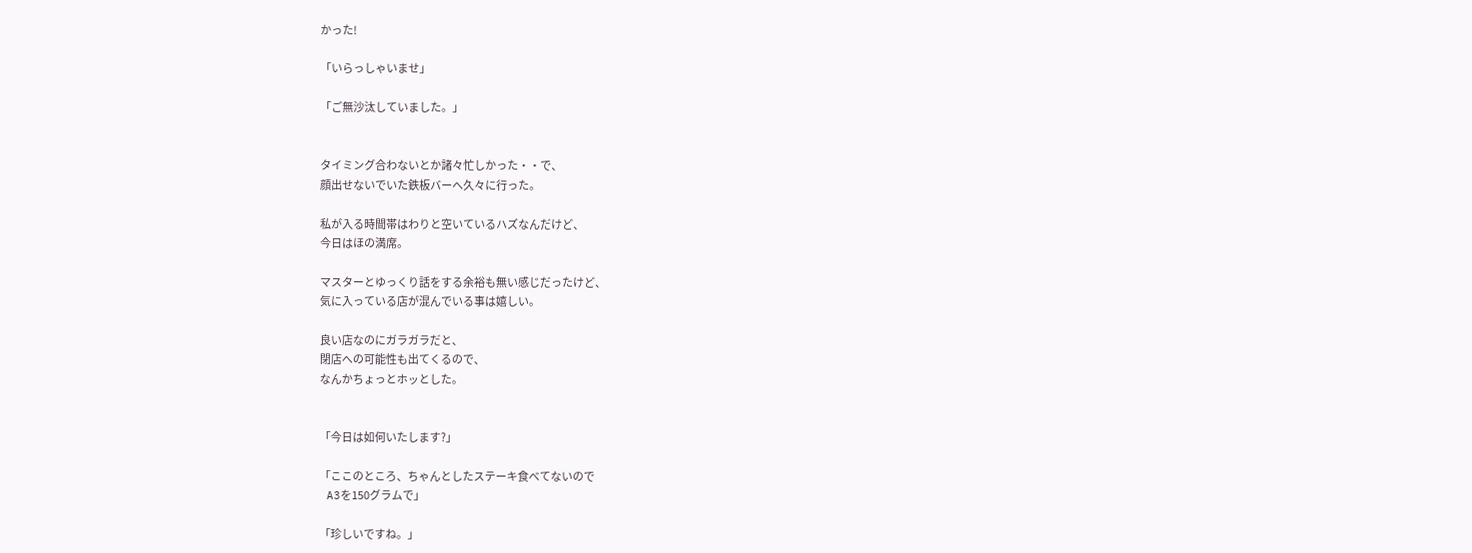かった!

「いらっしゃいませ」

「ご無沙汰していました。」


タイミング合わないとか諸々忙しかった・・で、
顔出せないでいた鉄板バーへ久々に行った。

私が入る時間帯はわりと空いているハズなんだけど、
今日はほの満席。

マスターとゆっくり話をする余裕も無い感じだったけど、
気に入っている店が混んでいる事は嬉しい。

良い店なのにガラガラだと、
閉店への可能性も出てくるので、
なんかちょっとホッとした。


「今日は如何いたします?」

「ここのところ、ちゃんとしたステーキ食べてないので
 A3を150グラムで」

「珍しいですね。」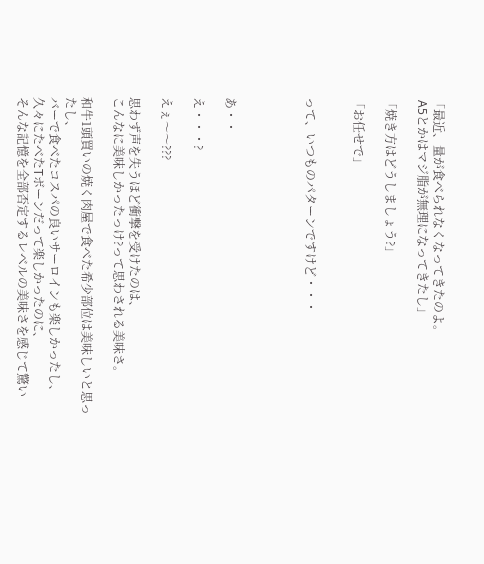「最近、量が食べられなくなってきたのよ。
 A5とかはマジ脂が無理になってきたし」

「焼き方はどうしましょう?」

「お任せで」


って、いつものパターンですけど・・・




あ・・

え・・・?

えぇ〜〜???

思わず声を失うほど衝撃を受けたのは、
こんなに美味しかったっけ?って思わされる美味さ。

和牛1頭買いの焼く肉屋で食べた希少部位は美味しいと思ったし、
バーで食べたコスパの良いサーロインも楽しかったし、
久々にたべたTボーンだって楽しかったのに、
そんな記憶を全部否定するレベルの美味さを感じて驚い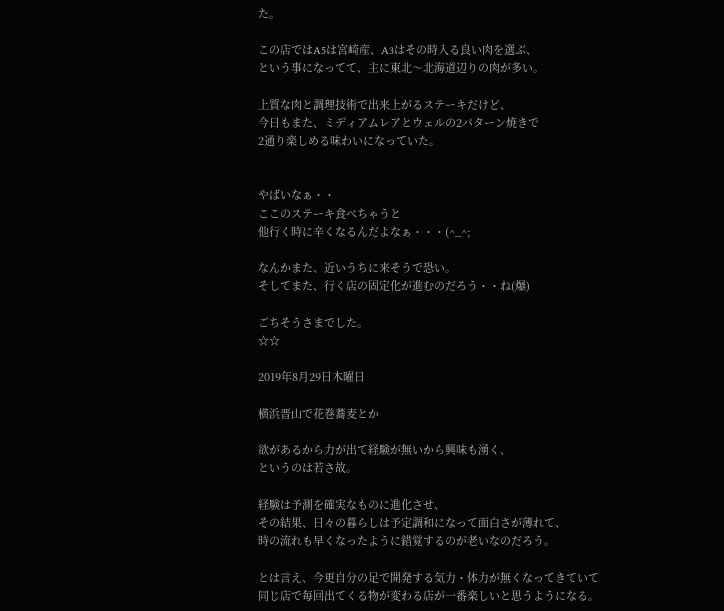た。

この店ではA5は宮崎産、A3はその時入る良い肉を選ぶ、
という事になってて、主に東北〜北海道辺りの肉が多い。

上質な肉と調理技術で出来上がるステーキだけど、
今日もまた、ミディアムレアとウェルの2パターン焼きで
2通り楽しめる味わいになっていた。


やばいなぁ・・
ここのステーキ食べちゃうと
他行く時に辛くなるんだよなぁ・・・(^_^;

なんかまた、近いうちに来そうで恐い。
そしてまた、行く店の固定化が進むのだろう・・ね(爆)

ごちそうさまでした。
☆☆

2019年8月29日木曜日

横浜晋山で花巻蕎麦とか

欲があるから力が出て経験が無いから興味も湧く、
というのは若さ故。

経験は予測を確実なものに進化させ、
その結果、日々の暮らしは予定調和になって面白さが薄れて、
時の流れも早くなったように錯覚するのが老いなのだろう。

とは言え、今更自分の足で開発する気力・体力が無くなってきていて
同じ店で毎回出てくる物が変わる店が一番楽しいと思うようになる。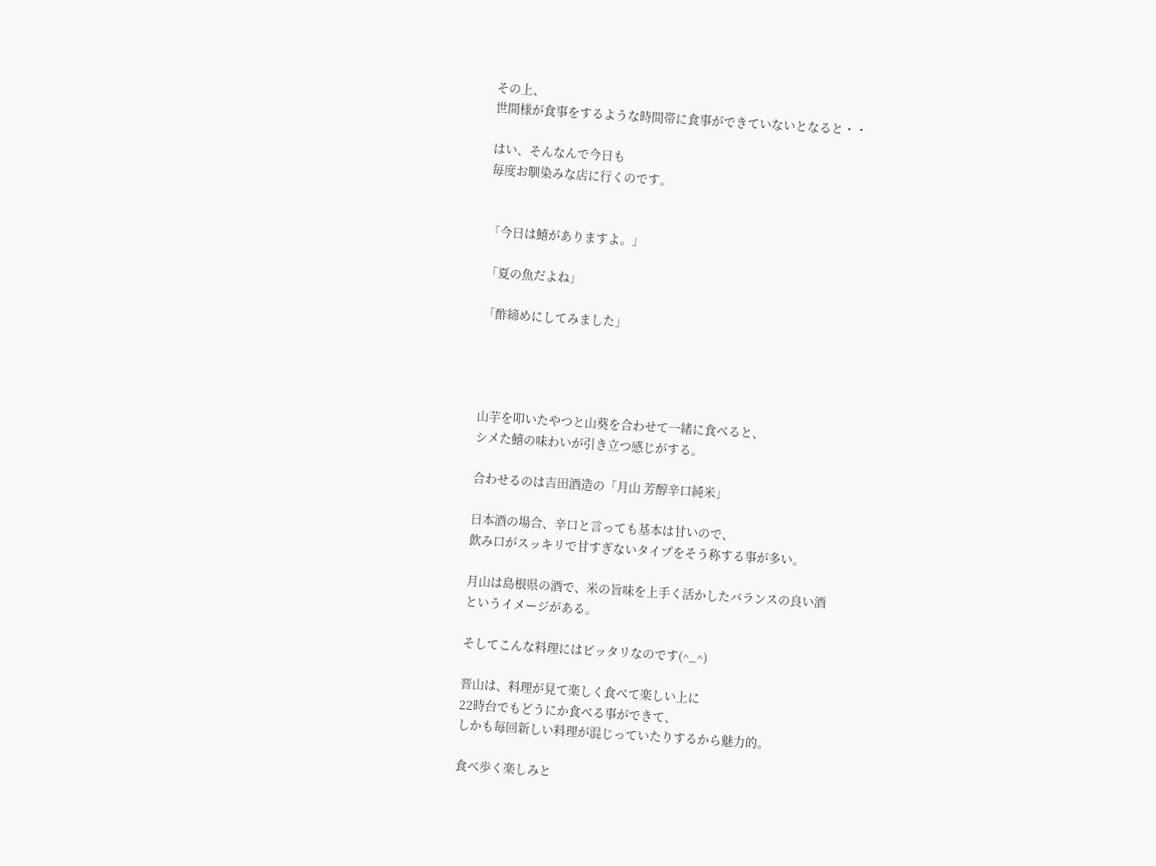その上、
世間様が食事をするような時間帯に食事ができていないとなると・・

はい、そんなんで今日も
毎度お馴染みな店に行くのです。


「今日は鱚がありますよ。」

「夏の魚だよね」

「酢締めにしてみました」




山芋を叩いたやつと山葵を合わせて一緒に食べると、
シメた鱚の味わいが引き立つ感じがする。

合わせるのは吉田酒造の「月山 芳醇辛口純米」

日本酒の場合、辛口と言っても基本は甘いので、
飲み口がスッキリで甘すぎないタイプをそう称する事が多い。

月山は島根県の酒で、米の旨味を上手く活かしたバランスの良い酒
というイメージがある。

そしてこんな料理にはピッタリなのです(^_^)

晋山は、料理が見て楽しく食べて楽しい上に
22時台でもどうにか食べる事ができて、
しかも毎回新しい料理が混じっていたりするから魅力的。

食べ歩く楽しみと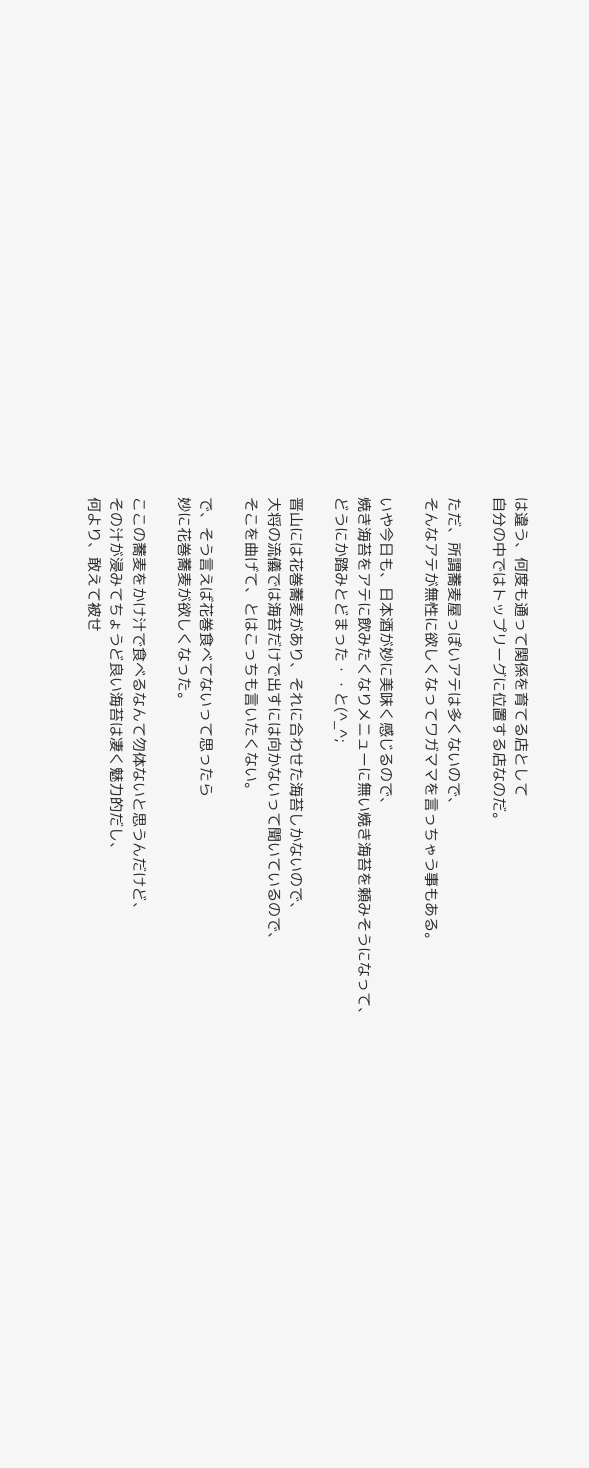は違う、何度も通って関係を育てる店として
自分の中ではトップリーグに位置する店なのだ。

ただ、所謂蕎麦屋っぽいアテは多くないので、
そんなアテが無性に欲しくなってワガママを言っちゃう事もある。

いや今日も、日本酒が妙に美味く感じるので、
焼き海苔をアテに飲みたくなりメニューに無い焼き海苔を頼みそうになって、
どうにか踏みとどまった・・と(^_^;

晋山には花巻蕎麦があり、それに合わせた海苔しかないので、
大将の流儀では海苔だけで出すには向かないって聞いているので、
そこを曲げて、とはこっちも言いたくない。

で、そう言えば花巻食べてないって思ったら
妙に花巻蕎麦が欲しくなった。

ここの蕎麦をかけ汁で食べるなんて勿体ないと思うんだけど、
その汁が浸みてちょうど良い海苔は凄く魅力的だし、
何より、敢えて被せ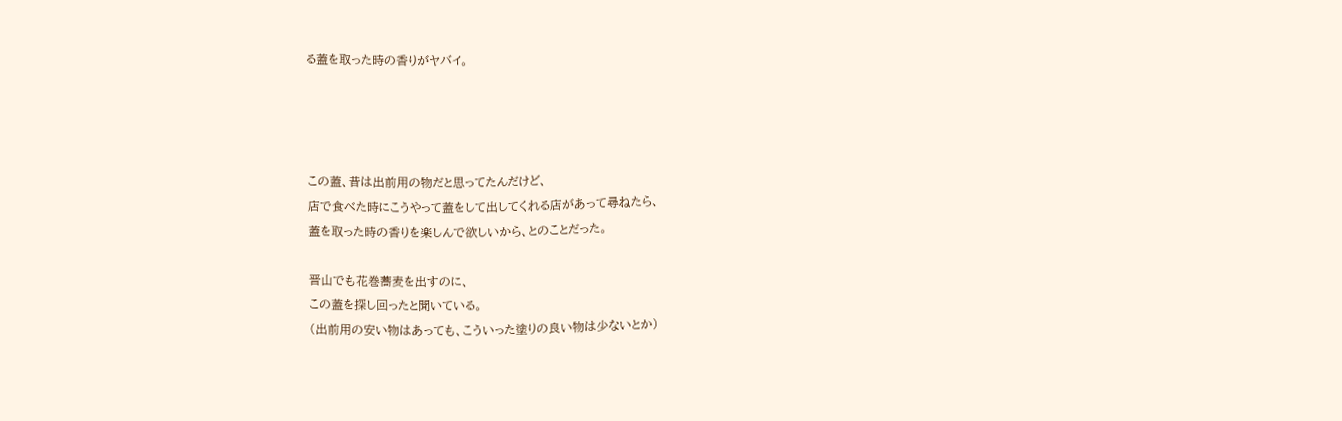る蓋を取った時の香りがヤバイ。




この蓋、昔は出前用の物だと思ってたんだけど、
店で食べた時にこうやって蓋をして出してくれる店があって尋ねたら、
蓋を取った時の香りを楽しんで欲しいから、とのことだった。

晋山でも花巻蕎麦を出すのに、
この蓋を探し回ったと聞いている。
(出前用の安い物はあっても、こういった塗りの良い物は少ないとか)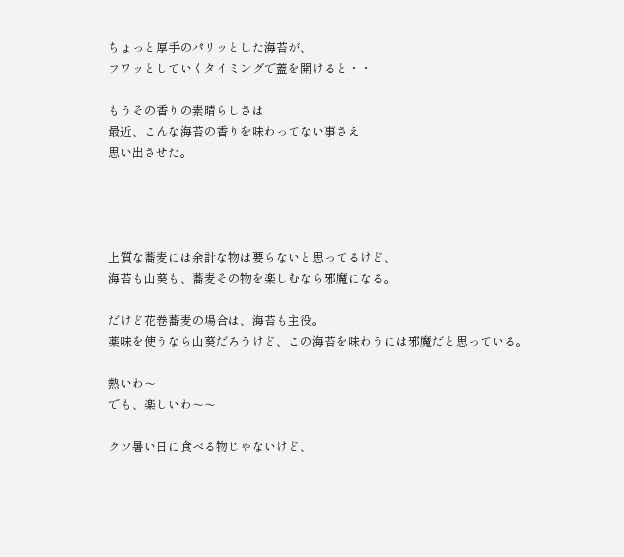ちょっと厚手のパリッとした海苔が、
フワッとしていくタイミングで蓋を開けると・・

もうその香りの素晴らしさは
最近、こんな海苔の香りを味わってない事さえ
思い出させた。




上質な蕎麦には余計な物は要らないと思ってるけど、
海苔も山葵も、蕎麦その物を楽しむなら邪魔になる。

だけど花巻蕎麦の場合は、海苔も主役。
薬味を使うなら山葵だろうけど、この海苔を味わうには邪魔だと思っている。

熱いわ〜
でも、楽しいわ〜〜

クソ暑い日に食べる物じゃないけど、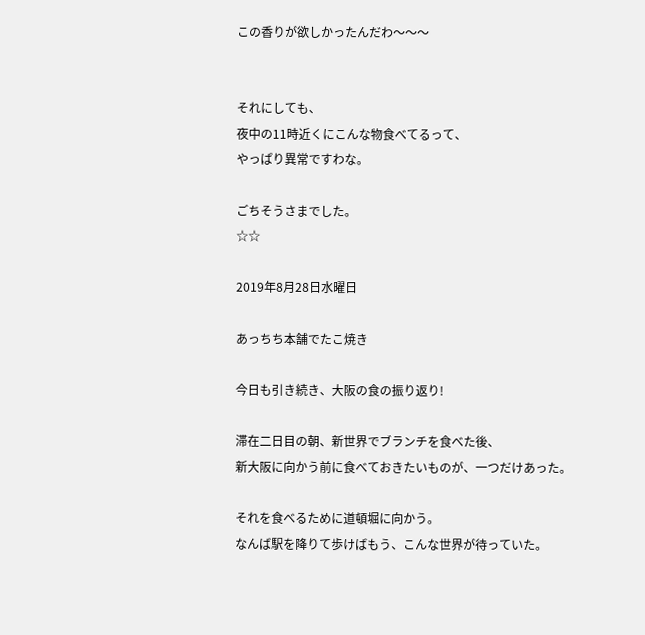この香りが欲しかったんだわ〜〜〜


それにしても、
夜中の11時近くにこんな物食べてるって、
やっぱり異常ですわな。

ごちそうさまでした。
☆☆

2019年8月28日水曜日

あっちち本舗でたこ焼き

今日も引き続き、大阪の食の振り返り!

滞在二日目の朝、新世界でブランチを食べた後、
新大阪に向かう前に食べておきたいものが、一つだけあった。

それを食べるために道頓堀に向かう。
なんば駅を降りて歩けばもう、こんな世界が待っていた。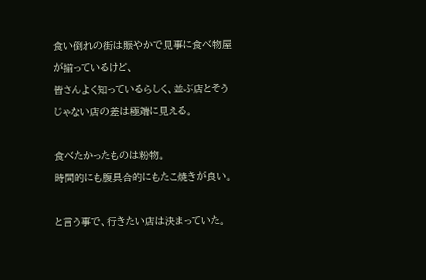食い倒れの街は賑やかで見事に食べ物屋が揃っているけど、
皆さんよく知っているらしく、並ぶ店とそうじゃない店の差は極端に見える。

食べたかったものは粉物。
時間的にも腹具合的にもたこ焼きが良い。

と言う事で、行きたい店は決まっていた。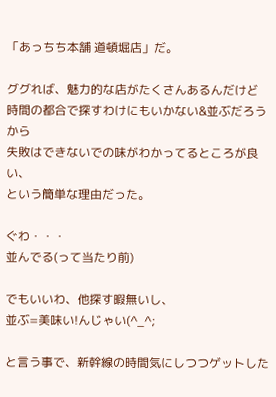「あっちち本舗 道頓堀店」だ。

ググれば、魅力的な店がたくさんあるんだけど
時間の都合で探すわけにもいかない&並ぶだろうから
失敗はできないでの味がわかってるところが良い、
という簡単な理由だった。

ぐわ・・・
並んでる(って当たり前)

でもいいわ、他探す暇無いし、
並ぶ=美味い!んじゃい(^_^;

と言う事で、新幹線の時間気にしつつゲットした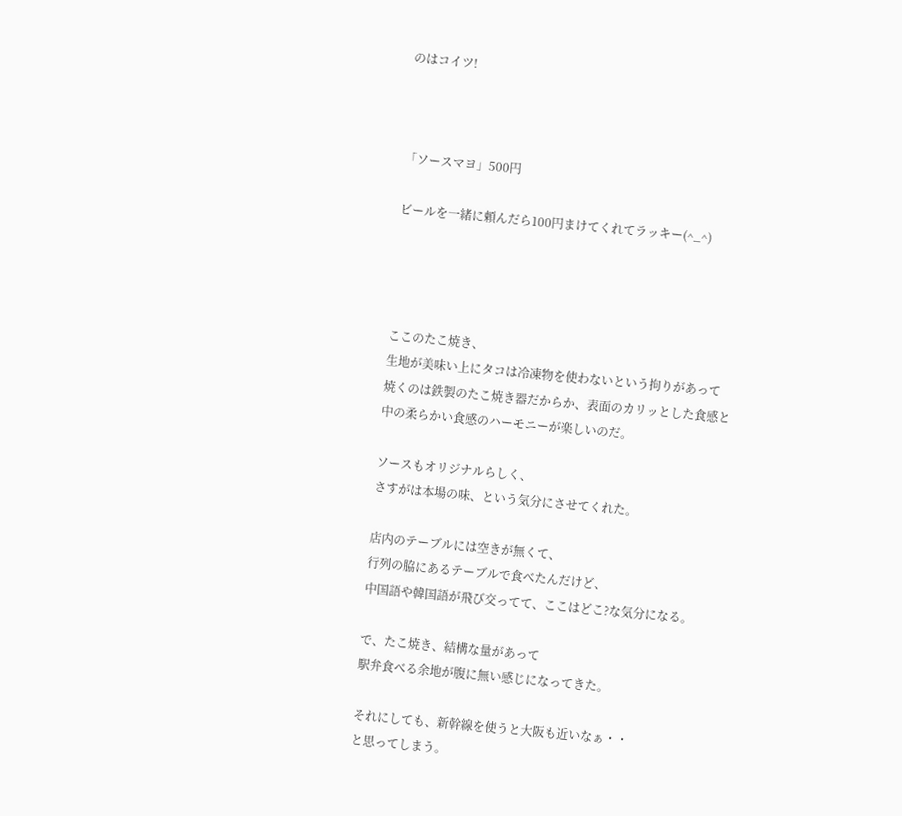のはコイツ!



「ソースマヨ」500円

ビールを一緒に頼んだら100円まけてくれてラッキー(^_^)




ここのたこ焼き、
生地が美味い上にタコは冷凍物を使わないという拘りがあって
焼くのは鉄製のたこ焼き器だからか、表面のカリッとした食感と
中の柔らかい食感のハーモニーが楽しいのだ。

ソースもオリジナルらしく、
さすがは本場の味、という気分にさせてくれた。

店内のテーブルには空きが無くて、
行列の脇にあるテーブルで食べたんだけど、
中国語や韓国語が飛び交ってて、ここはどこ?な気分になる。

で、たこ焼き、結構な量があって
駅弁食べる余地が腹に無い感じになってきた。

それにしても、新幹線を使うと大阪も近いなぁ・・
と思ってしまう。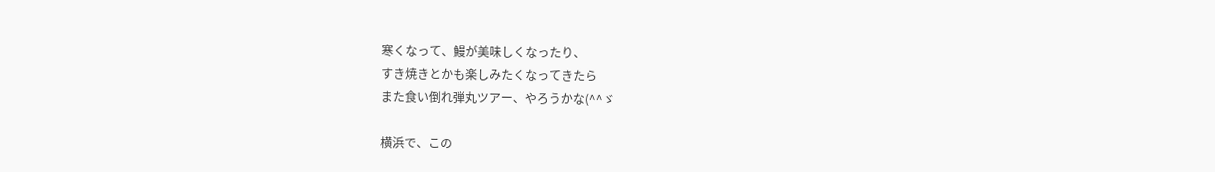寒くなって、鰻が美味しくなったり、
すき焼きとかも楽しみたくなってきたら
また食い倒れ弾丸ツアー、やろうかな(^^ゞ

横浜で、この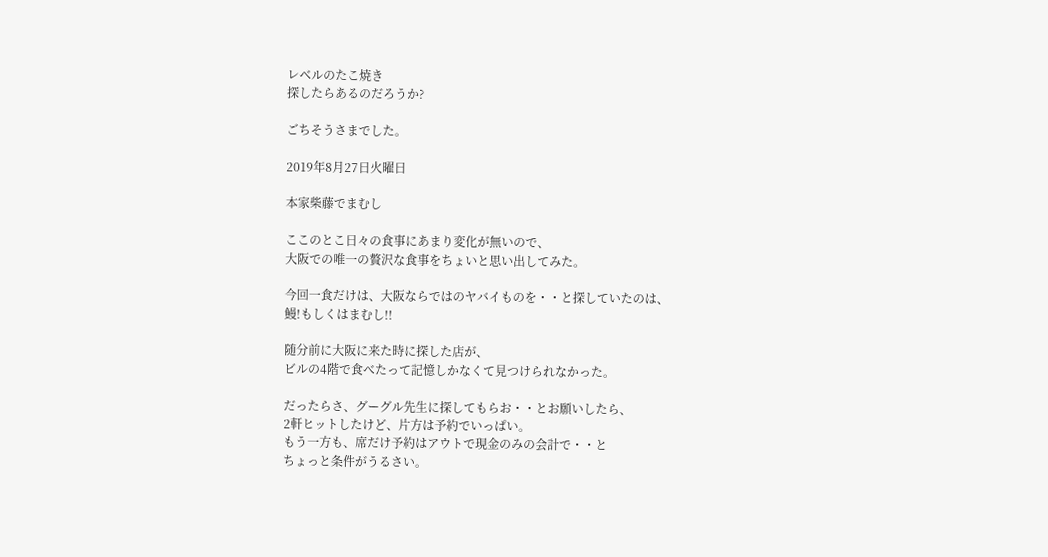レベルのたこ焼き
探したらあるのだろうか?

ごちそうさまでした。

2019年8月27日火曜日

本家柴藤でまむし

ここのとこ日々の食事にあまり変化が無いので、
大阪での唯一の贅沢な食事をちょいと思い出してみた。

今回一食だけは、大阪ならではのヤバイものを・・と探していたのは、
鰻!もしくはまむし!!

随分前に大阪に来た時に探した店が、
ビルの4階で食べたって記憶しかなくて見つけられなかった。

だったらさ、グーグル先生に探してもらお・・とお願いしたら、
2軒ヒットしたけど、片方は予約でいっぱい。
もう一方も、席だけ予約はアウトで現金のみの会計で・・と
ちょっと条件がうるさい。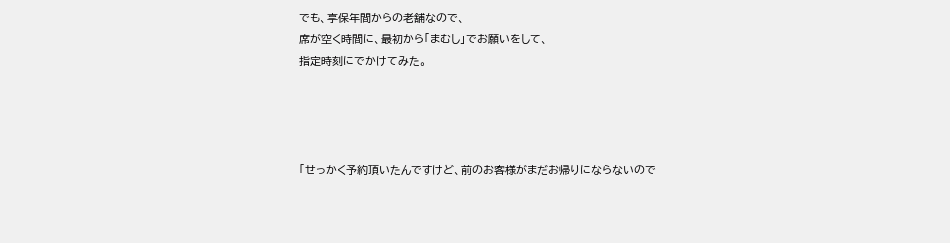でも、享保年間からの老舗なので、
席が空く時間に、最初から「まむし」でお願いをして、
指定時刻にでかけてみた。




「せっかく予約頂いたんですけど、前のお客様がまだお帰りにならないので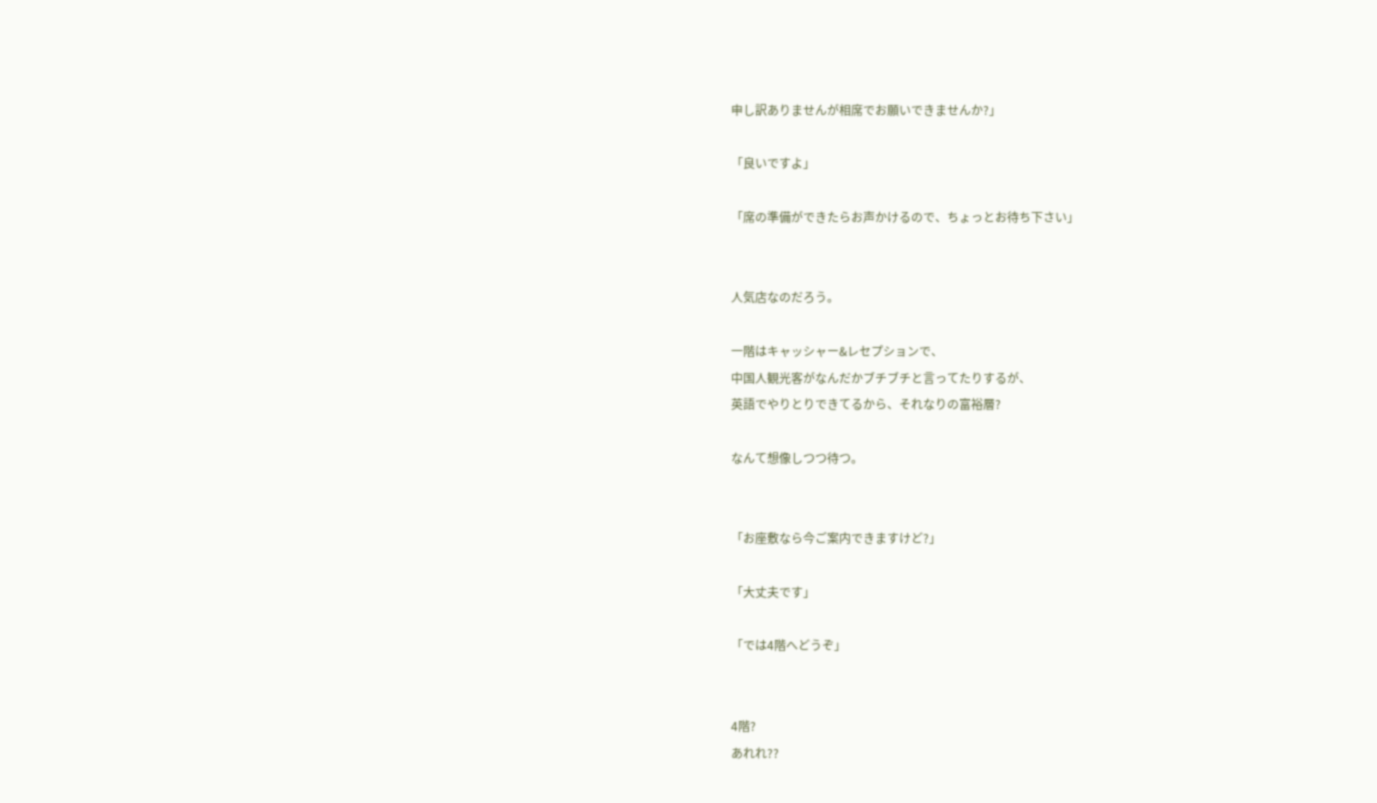申し訳ありませんが相席でお願いできませんか?」

「良いですよ」

「席の準備ができたらお声かけるので、ちょっとお待ち下さい」


人気店なのだろう。

一階はキャッシャー&レセプションで、
中国人観光客がなんだかブチブチと言ってたりするが、
英語でやりとりできてるから、それなりの富裕層?

なんて想像しつつ待つ。


「お座敷なら今ご案内できますけど?」

「大丈夫です」

「では4階へどうぞ」


4階?
あれれ??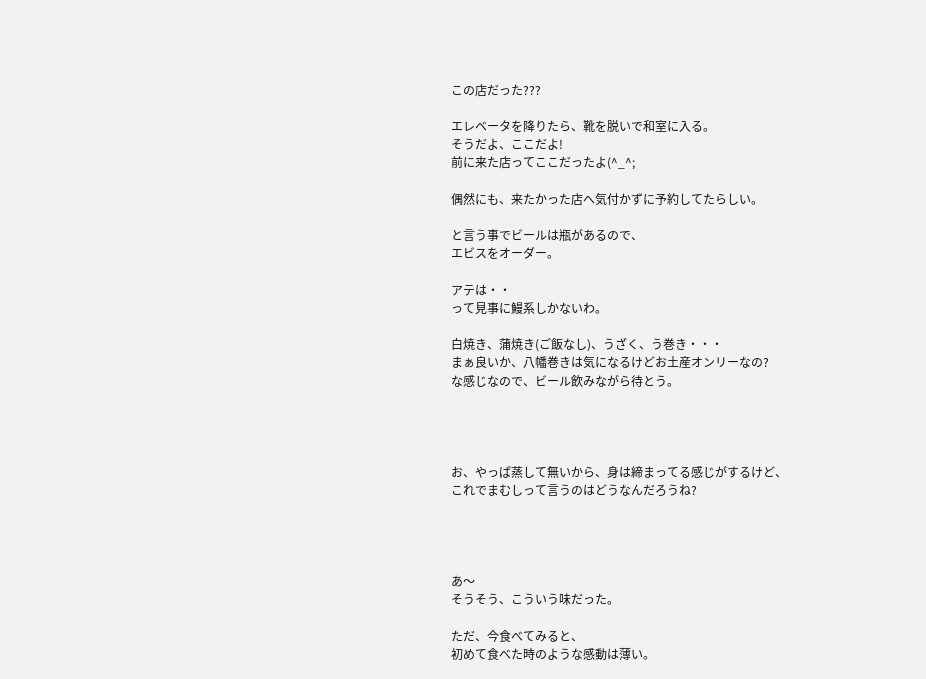この店だった???

エレベータを降りたら、靴を脱いで和室に入る。
そうだよ、ここだよ!
前に来た店ってここだったよ(^_^;

偶然にも、来たかった店へ気付かずに予約してたらしい。

と言う事でビールは瓶があるので、
エビスをオーダー。

アテは・・
って見事に鰻系しかないわ。

白焼き、蒲焼き(ご飯なし)、うざく、う巻き・・・
まぁ良いか、八幡巻きは気になるけどお土産オンリーなの?
な感じなので、ビール飲みながら待とう。




お、やっぱ蒸して無いから、身は締まってる感じがするけど、
これでまむしって言うのはどうなんだろうね?




あ〜
そうそう、こういう味だった。

ただ、今食べてみると、
初めて食べた時のような感動は薄い。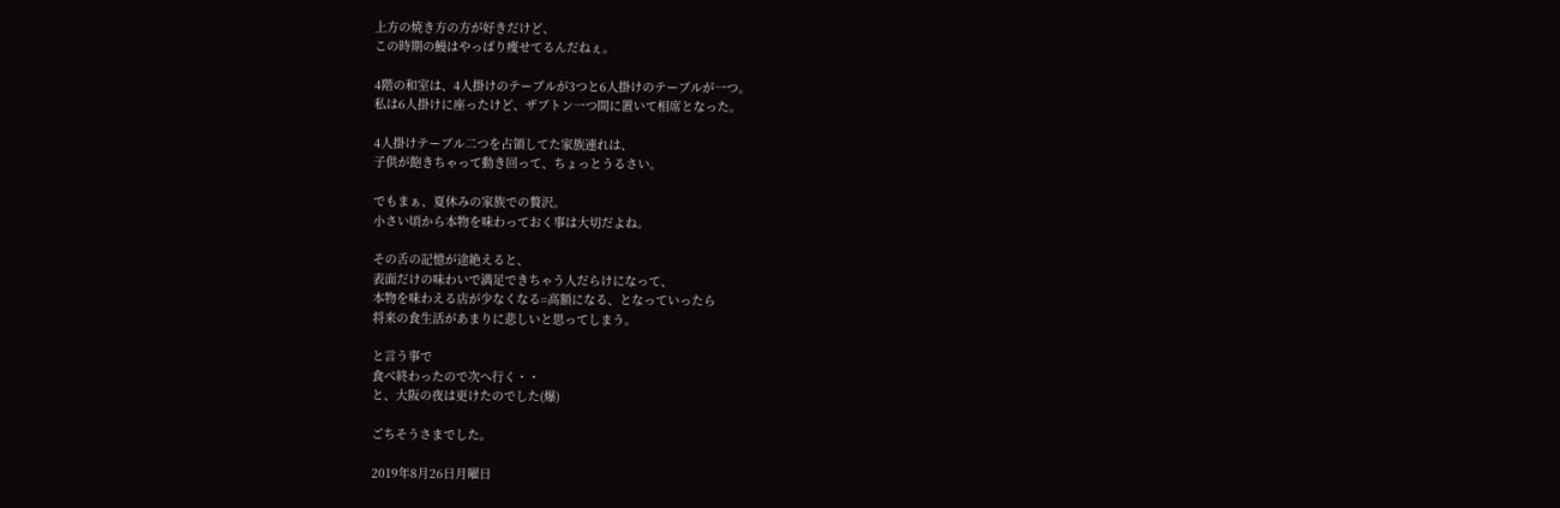上方の焼き方の方が好きだけど、
この時期の鰻はやっぱり痩せてるんだねぇ。

4階の和室は、4人掛けのテーブルが3つと6人掛けのテーブルが一つ。
私は6人掛けに座ったけど、ザブトン一つ間に置いて相席となった。

4人掛けテーブル二つを占領してた家族連れは、
子供が飽きちゃって動き回って、ちょっとうるさい。

でもまぁ、夏休みの家族での贅沢。
小さい頃から本物を味わっておく事は大切だよね。

その舌の記憶が途絶えると、
表面だけの味わいで満足できちゃう人だらけになって、
本物を味わえる店が少なくなる=高額になる、となっていったら
将来の食生活があまりに悲しいと思ってしまう。

と言う事で
食べ終わったので次へ行く・・
と、大阪の夜は更けたのでした(爆)

ごちそうさまでした。

2019年8月26日月曜日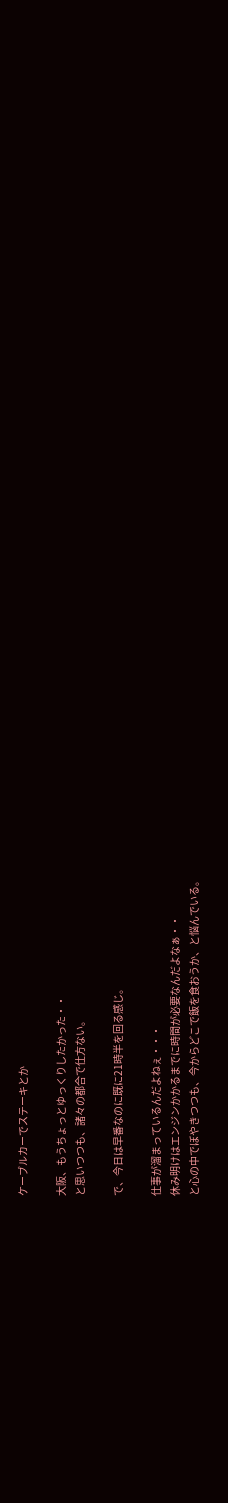ケーブルカーでステーキとか

大阪、もうちょっとゆっくりしたかった・・
と思いつつも、諸々の都合で仕方ない。

で、今日は早番なのに既に21時半を回る感じ。

仕事が溜まっているんだよねぇ・・・
休み明けはエンジンかかるまでに時間が必要なんだよなぁ・・
と心の中でぼやきつつも、今からどこで飯を食おうか、と悩んでいる。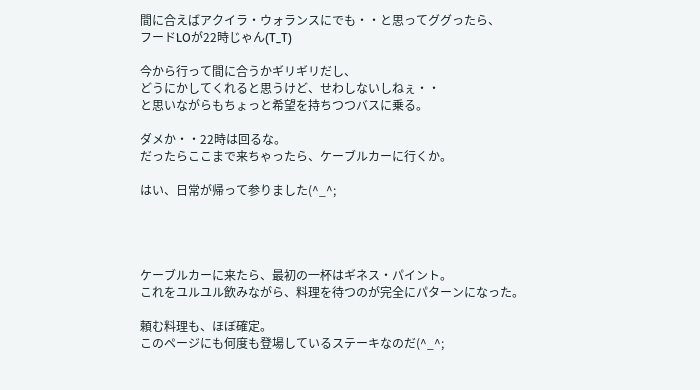間に合えばアクイラ・ウォランスにでも・・と思ってググったら、
フードLOが22時じゃん(T_T)

今から行って間に合うかギリギリだし、
どうにかしてくれると思うけど、せわしないしねぇ・・
と思いながらもちょっと希望を持ちつつバスに乗る。

ダメか・・22時は回るな。
だったらここまで来ちゃったら、ケーブルカーに行くか。

はい、日常が帰って参りました(^_^;




ケーブルカーに来たら、最初の一杯はギネス・パイント。
これをユルユル飲みながら、料理を待つのが完全にパターンになった。

頼む料理も、ほぼ確定。
このページにも何度も登場しているステーキなのだ(^_^;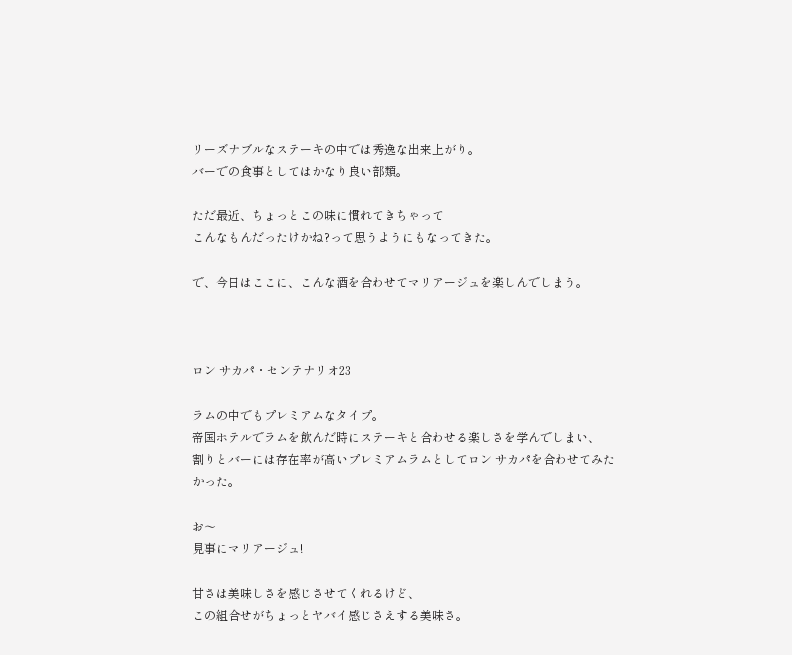リーズナブルなステーキの中では秀逸な出来上がり。
バーでの食事としてはかなり良い部類。

ただ最近、ちょっとこの味に慣れてきちゃって
こんなもんだったけかね?って思うようにもなってきた。

で、今日はここに、こんな酒を合わせてマリアージュを楽しんでしまう。



ロン サカパ・センテナリオ23

ラムの中でもプレミアムなタイプ。
帝国ホテルでラムを飲んだ時にステーキと合わせる楽しさを学んでしまい、
割りとバーには存在率が高いプレミアムラムとしてロン サカパを合わせてみたかった。

お〜
見事にマリアージュ!

甘さは美味しさを感じさせてくれるけど、
この組合せがちょっとヤバイ感じさえする美味さ。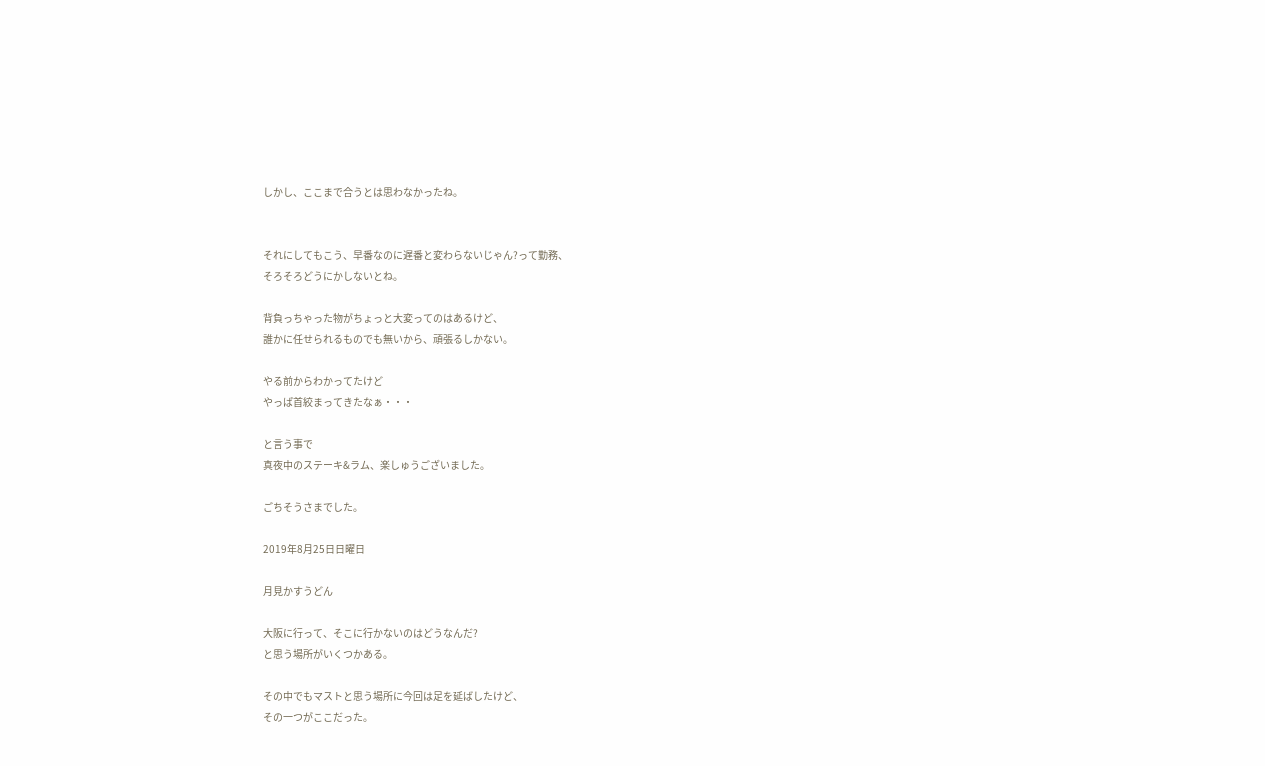しかし、ここまで合うとは思わなかったね。


それにしてもこう、早番なのに遅番と変わらないじゃん?って勤務、
そろそろどうにかしないとね。

背負っちゃった物がちょっと大変ってのはあるけど、
誰かに任せられるものでも無いから、頑張るしかない。

やる前からわかってたけど
やっぱ首絞まってきたなぁ・・・

と言う事で
真夜中のステーキ&ラム、楽しゅうございました。

ごちそうさまでした。

2019年8月25日日曜日

月見かすうどん

大阪に行って、そこに行かないのはどうなんだ?
と思う場所がいくつかある。

その中でもマストと思う場所に今回は足を延ばしたけど、
その一つがここだった。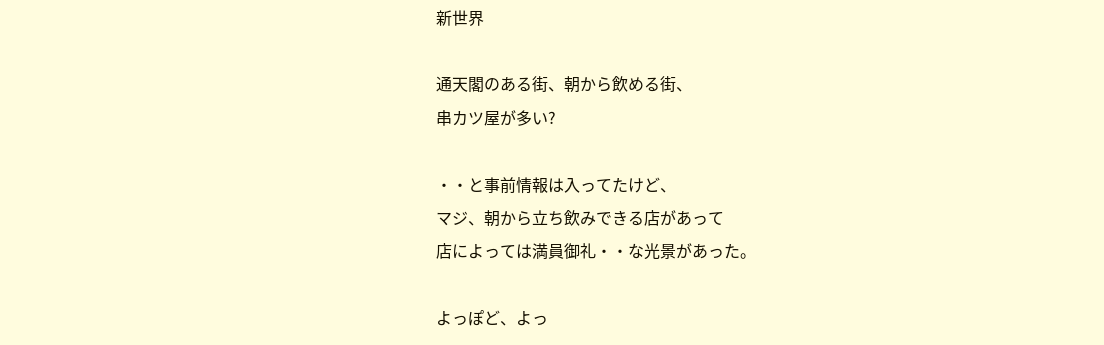新世界

通天閣のある街、朝から飲める街、
串カツ屋が多い?

・・と事前情報は入ってたけど、
マジ、朝から立ち飲みできる店があって
店によっては満員御礼・・な光景があった。

よっぽど、よっ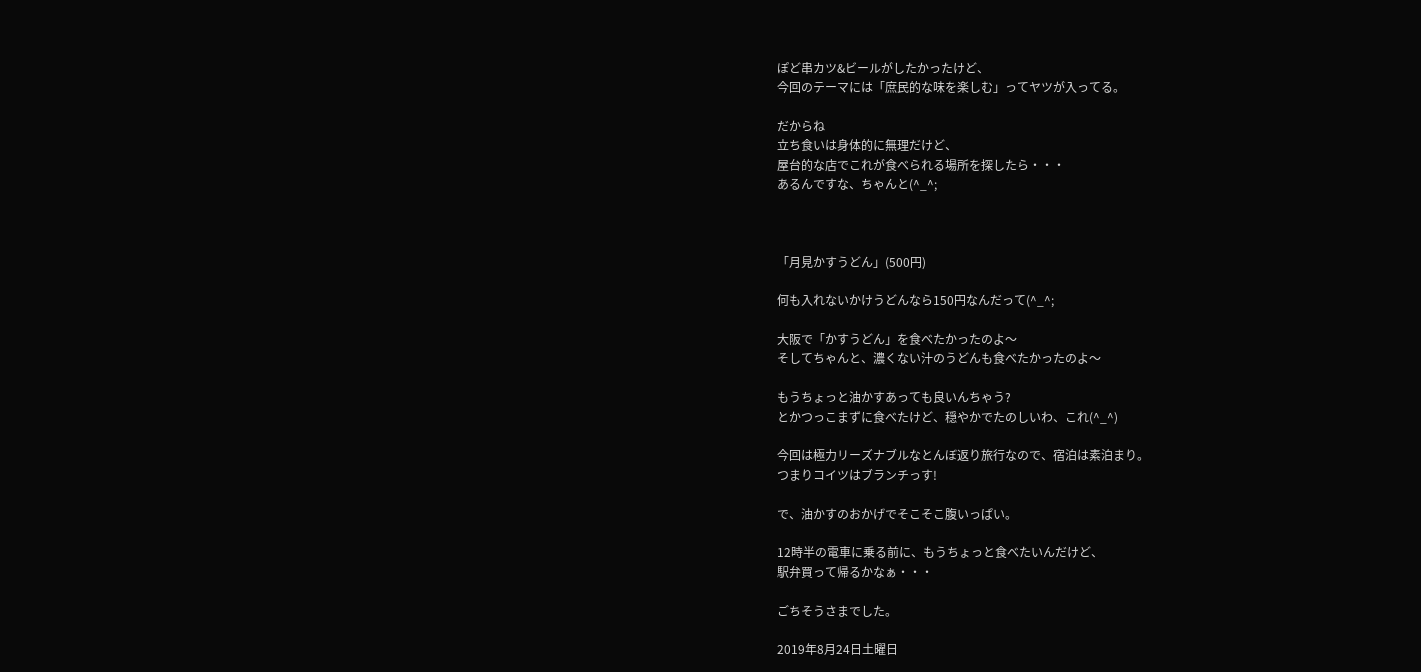ぽど串カツ&ビールがしたかったけど、
今回のテーマには「庶民的な味を楽しむ」ってヤツが入ってる。

だからね
立ち食いは身体的に無理だけど、
屋台的な店でこれが食べられる場所を探したら・・・
あるんですな、ちゃんと(^_^;



「月見かすうどん」(500円)

何も入れないかけうどんなら150円なんだって(^_^;

大阪で「かすうどん」を食べたかったのよ〜
そしてちゃんと、濃くない汁のうどんも食べたかったのよ〜

もうちょっと油かすあっても良いんちゃう?
とかつっこまずに食べたけど、穏やかでたのしいわ、これ(^_^)

今回は極力リーズナブルなとんぼ返り旅行なので、宿泊は素泊まり。
つまりコイツはブランチっす!

で、油かすのおかげでそこそこ腹いっぱい。

12時半の電車に乗る前に、もうちょっと食べたいんだけど、
駅弁買って帰るかなぁ・・・

ごちそうさまでした。

2019年8月24日土曜日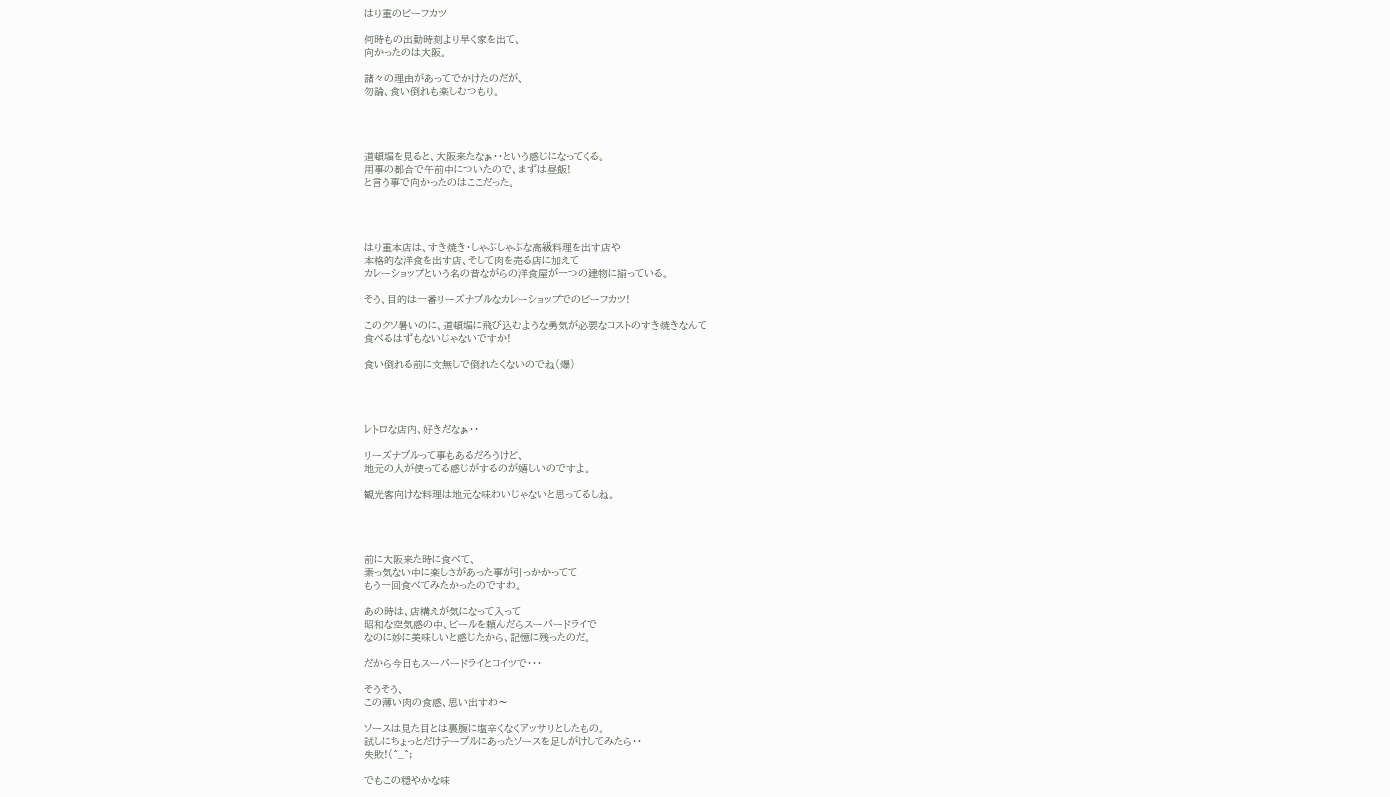はり重のビーフカツ

何時もの出勤時刻より早く家を出て、
向かったのは大阪。

諸々の理由があってでかけたのだが、
勿論、食い倒れも楽しむつもり。




道頓堀を見ると、大阪来たなぁ・・という感じになってくる。
用事の都合で午前中についたので、まずは昼飯!
と言う事で向かったのはここだった。




はり重本店は、すき焼き・しゃぶしゃぶな高級料理を出す店や
本格的な洋食を出す店、そして肉を売る店に加えて
カレーショップという名の昔ながらの洋食屋が一つの建物に揃っている。

そう、目的は一番リーズナブルなカレーショップでのビーフカツ!

このクソ暑いのに、道頓堀に飛び込むような勇気が必要なコストのすき焼きなんて
食べるはずもないじゃないですか!

食い倒れる前に文無しで倒れたくないのでね(爆)




レトロな店内、好きだなぁ・・

リーズナブルって事もあるだろうけど、
地元の人が使ってる感じがするのが嬉しいのですよ。

観光客向けな料理は地元な味わいじゃないと思ってるしね。




前に大阪来た時に食べて、
素っ気ない中に楽しさがあった事が引っかかってて
もう一回食べてみたかったのですわ。

あの時は、店構えが気になって入って
昭和な空気感の中、ビールを頼んだらスーパードライで
なのに妙に美味しいと感じたから、記憶に残ったのだ。

だから今日もスーパードライとコイツで・・・

そうそう、
この薄い肉の食感、思い出すわ〜

ソースは見た目とは裏腹に塩辛くなくアッサリとしたもの。
試しにちょっとだけテーブルにあったソースを足しがけしてみたら・・
失敗!(^_^;

でもこの穏やかな味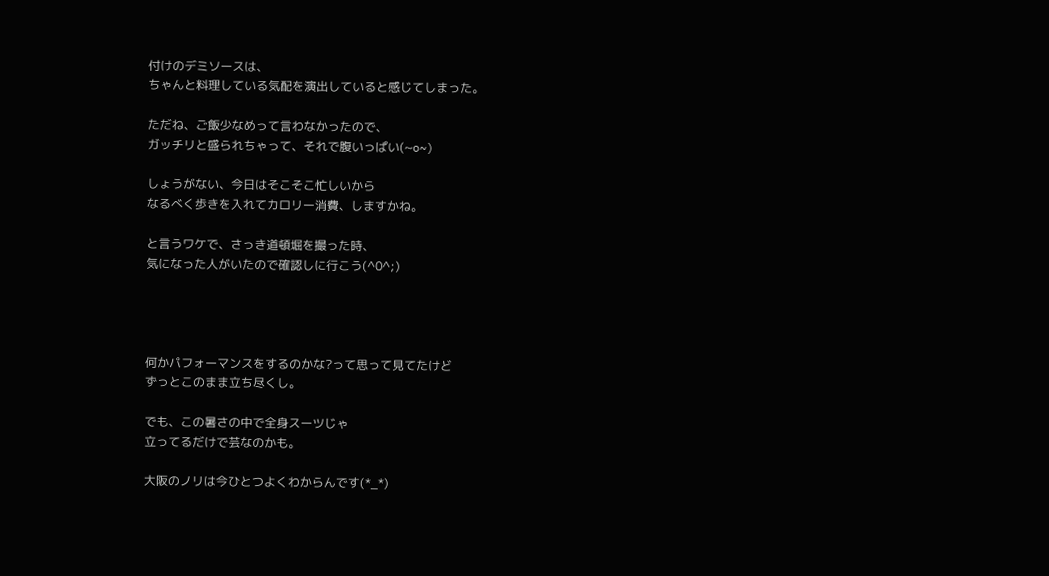付けのデミソースは、
ちゃんと料理している気配を演出していると感じてしまった。

ただね、ご飯少なめって言わなかったので、
ガッチリと盛られちゃって、それで腹いっぱい(~o~)

しょうがない、今日はそこそこ忙しいから
なるべく歩きを入れてカロリー消費、しますかね。

と言うワケで、さっき道頓堀を撮った時、
気になった人がいたので確認しに行こう(^0^;)




何かパフォーマンスをするのかな?って思って見てたけど
ずっとこのまま立ち尽くし。

でも、この暑さの中で全身スーツじゃ
立ってるだけで芸なのかも。

大阪のノリは今ひとつよくわからんです(*_*)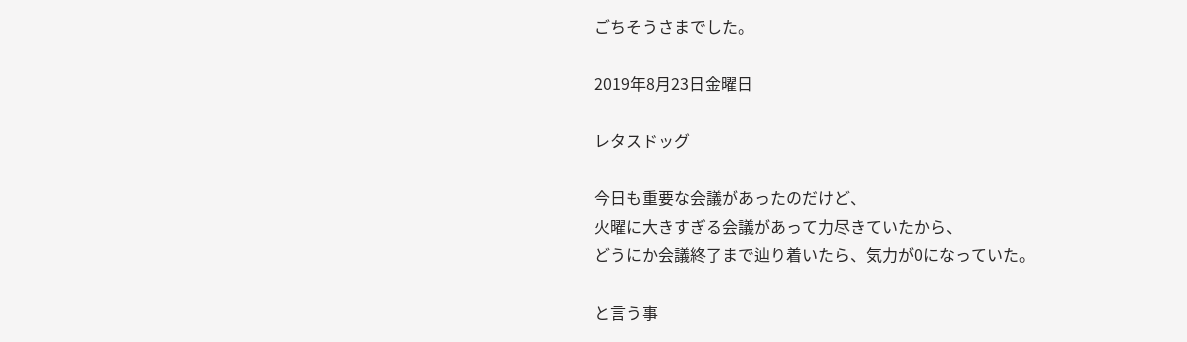ごちそうさまでした。

2019年8月23日金曜日

レタスドッグ

今日も重要な会議があったのだけど、
火曜に大きすぎる会議があって力尽きていたから、
どうにか会議終了まで辿り着いたら、気力が0になっていた。

と言う事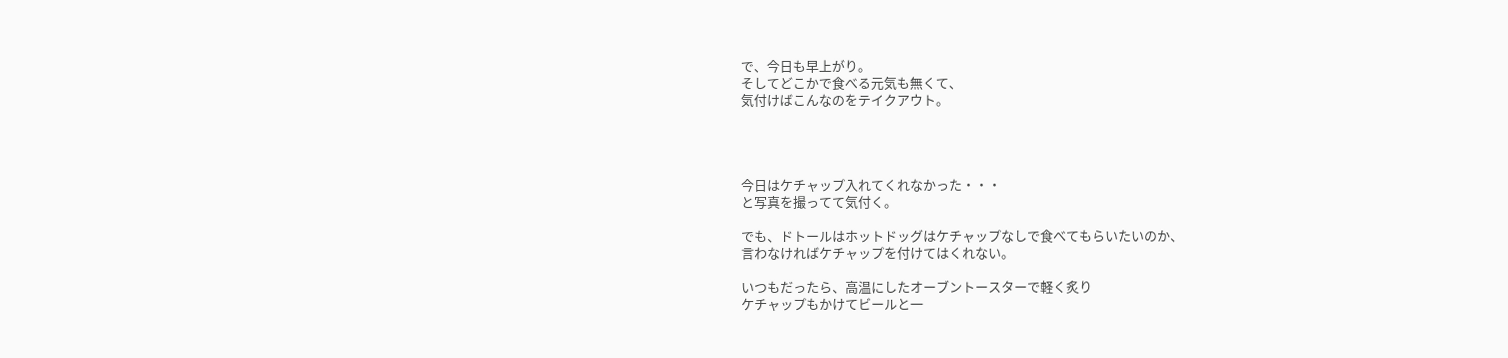で、今日も早上がり。
そしてどこかで食べる元気も無くて、
気付けばこんなのをテイクアウト。




今日はケチャップ入れてくれなかった・・・
と写真を撮ってて気付く。

でも、ドトールはホットドッグはケチャップなしで食べてもらいたいのか、
言わなければケチャップを付けてはくれない。

いつもだったら、高温にしたオーブントースターで軽く炙り
ケチャップもかけてビールと一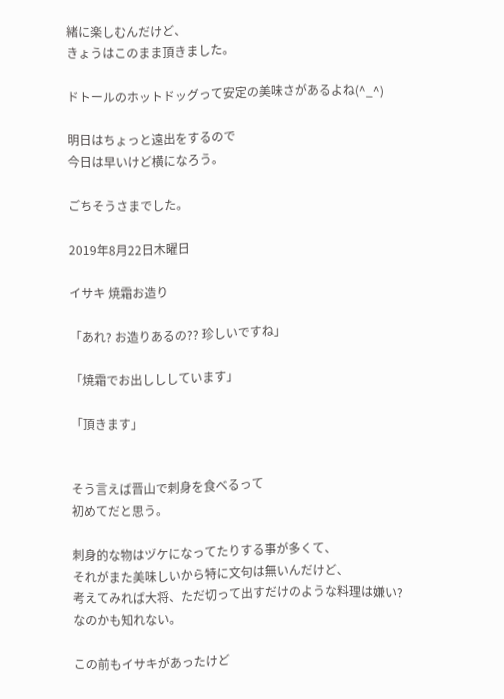緒に楽しむんだけど、
きょうはこのまま頂きました。

ドトールのホットドッグって安定の美味さがあるよね(^_^)

明日はちょっと遠出をするので
今日は早いけど横になろう。

ごちそうさまでした。

2019年8月22日木曜日

イサキ 焼霜お造り

「あれ? お造りあるの?? 珍しいですね」

「焼霜でお出しししています」

「頂きます」


そう言えば晋山で刺身を食べるって
初めてだと思う。

刺身的な物はヅケになってたりする事が多くて、
それがまた美味しいから特に文句は無いんだけど、
考えてみれば大将、ただ切って出すだけのような料理は嫌い?
なのかも知れない。

この前もイサキがあったけど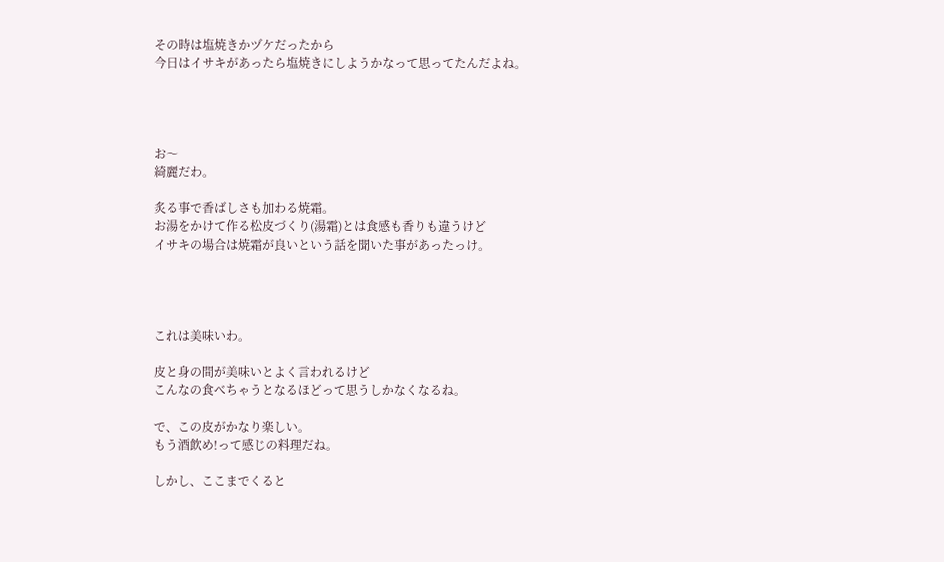その時は塩焼きかヅケだったから
今日はイサキがあったら塩焼きにしようかなって思ってたんだよね。




お〜
綺麗だわ。

炙る事で香ばしさも加わる焼霜。
お湯をかけて作る松皮づくり(湯霜)とは食感も香りも違うけど
イサキの場合は焼霜が良いという話を聞いた事があったっけ。




これは美味いわ。

皮と身の間が美味いとよく言われるけど
こんなの食べちゃうとなるほどって思うしかなくなるね。

で、この皮がかなり楽しい。
もう酒飲め!って感じの料理だね。

しかし、ここまでくると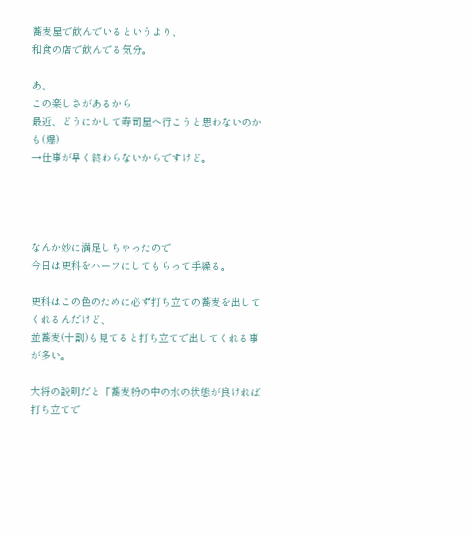蕎麦屋で飲んでいるというより、
和食の店で飲んでる気分。

あ、
この楽しさがあるから
最近、どうにかして寿司屋へ行こうと思わないのかも(爆)
→仕事が早く終わらないからですけど。




なんか妙に満足しちゃったので
今日は更科をハーフにしてもらって手繰る。

更科はこの色のために必ず打ち立ての蕎麦を出してくれるんだけど、
並蕎麦(十割)も見てると打ち立てで出してくれる事が多い。

大将の説明だと「蕎麦粉の中の水の状態が良ければ
打ち立てで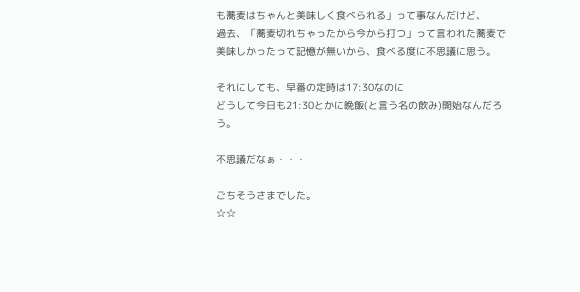も蕎麦はちゃんと美味しく食べられる」って事なんだけど、
過去、「蕎麦切れちゃったから今から打つ」って言われた蕎麦で
美味しかったって記憶が無いから、食べる度に不思議に思う。

それにしても、早番の定時は17:30なのに
どうして今日も21:30とかに晩飯(と言う名の飲み)開始なんだろう。

不思議だなぁ・・・

ごちそうさまでした。
☆☆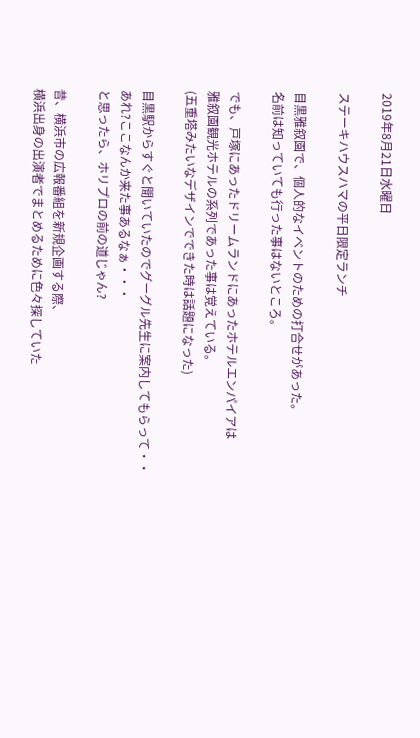2019年8月21日水曜日

ステーキハウスハマの平日限定ランチ

目黒雅叙園で、個人的なイベントのための打合せがあった。
名前は知っていても行った事はないところ。

でも、戸塚にあったドリームランドにあったホテルエンパイアは
雅叙園観光ホテルの系列であった事は覚えている。
(五重塔みたいなデザインでできた時は話題になった)

目黒駅からすぐと聞いていたのでグーグル先生に案内してもらって・・
あれ?ここなんか来た事あるなぁ・・・
と思ったら、ホリプロの前の道じゃん?

昔、横浜市の広報番組を新規企画する際、
横浜出身の出演者でまとめるために色々探していた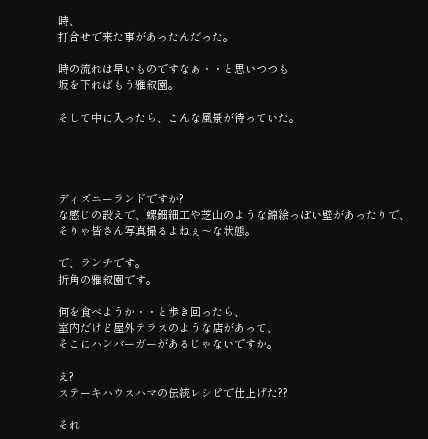時、
打合せで来た事があったんだった。

時の流れは早いものですなぁ・・と思いつつも
坂を下ればもう雅叙園。

そして中に入ったら、こんな風景が待っていた。




ディズニーランドですか?
な感じの設えで、螺鈿細工や芝山のような錦絵っぽい壁があったりで、
そりゃ皆さん写真撮るよねぇ〜な状態。

で、ランチです。
折角の雅叙園です。

何を食べようか・・と歩き回ったら、
室内だけど屋外テラスのような店があって、
そこにハンバーガーがあるじゃないですか。

え?
ステーキハウスハマの伝統レシピで仕上げた??

それ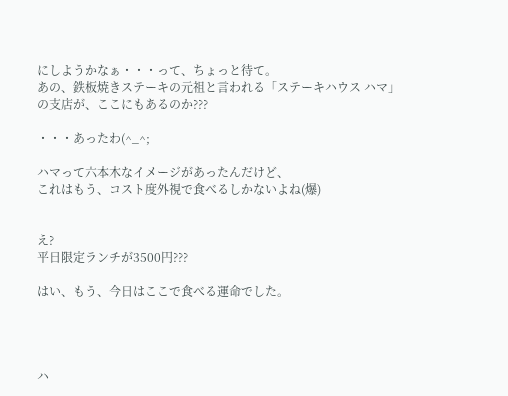にしようかなぁ・・・って、ちょっと待て。
あの、鉄板焼きステーキの元祖と言われる「ステーキハウス ハマ」
の支店が、ここにもあるのか???

・・・あったわ(^_^;

ハマって六本木なイメージがあったんだけど、
これはもう、コスト度外視で食べるしかないよね(爆)


え?
平日限定ランチが3500円???

はい、もう、今日はここで食べる運命でした。




ハ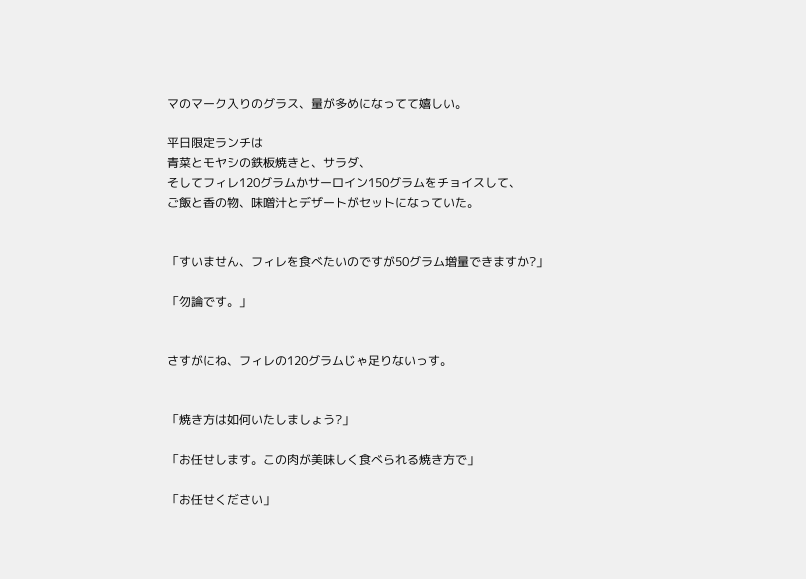マのマーク入りのグラス、量が多めになってて嬉しい。

平日限定ランチは
青菜とモヤシの鉄板焼きと、サラダ、
そしてフィレ120グラムかサーロイン150グラムをチョイスして、
ご飯と香の物、味噌汁とデザートがセットになっていた。


「すいません、フィレを食べたいのですが50グラム増量できますか?」

「勿論です。」


さすがにね、フィレの120グラムじゃ足りないっす。


「焼き方は如何いたしましょう?」

「お任せします。この肉が美味しく食べられる焼き方で」

「お任せください」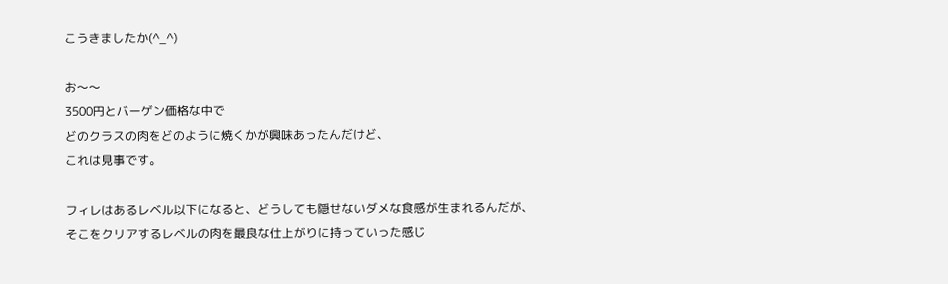こうきましたか(^_^)

お〜〜
3500円とバーゲン価格な中で
どのクラスの肉をどのように焼くかが興味あったんだけど、
これは見事です。

フィレはあるレベル以下になると、どうしても隠せないダメな食感が生まれるんだが、
そこをクリアするレベルの肉を最良な仕上がりに持っていった感じ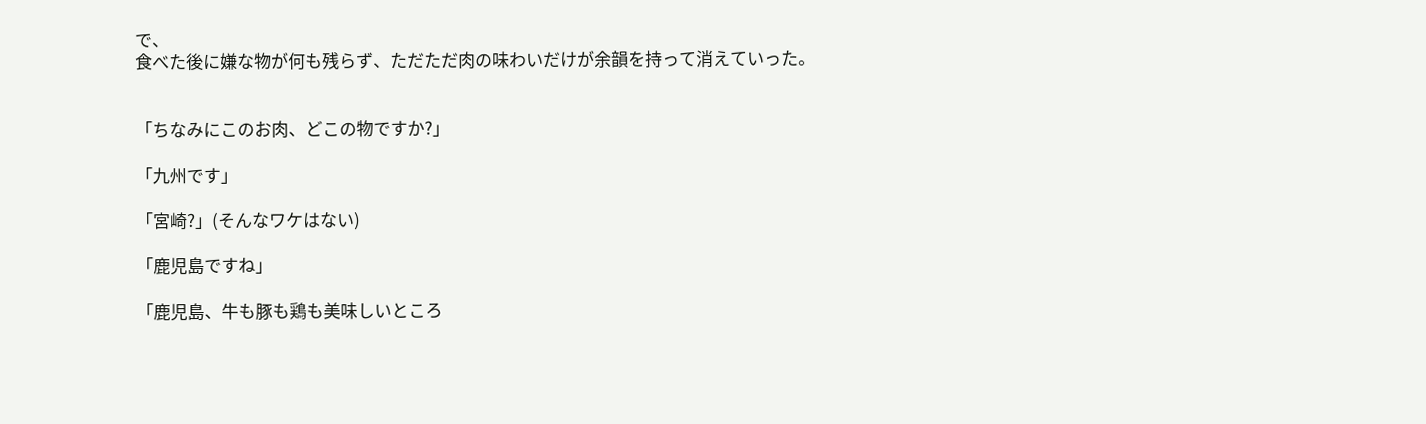で、
食べた後に嫌な物が何も残らず、ただただ肉の味わいだけが余韻を持って消えていった。


「ちなみにこのお肉、どこの物ですか?」

「九州です」

「宮崎?」(そんなワケはない)

「鹿児島ですね」

「鹿児島、牛も豚も鶏も美味しいところ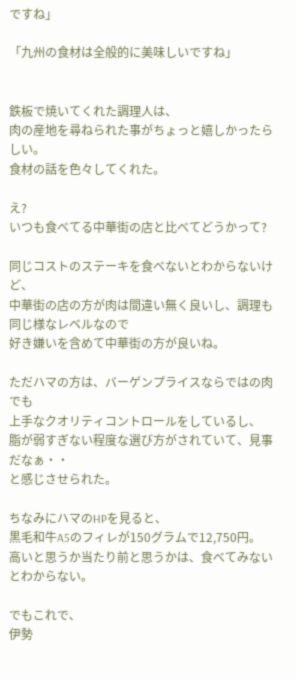ですね」

「九州の食材は全般的に美味しいですね」


鉄板で焼いてくれた調理人は、
肉の産地を尋ねられた事がちょっと嬉しかったらしい。
食材の話を色々してくれた。

え?
いつも食べてる中華街の店と比べてどうかって?

同じコストのステーキを食べないとわからないけど、
中華街の店の方が肉は間違い無く良いし、調理も同じ様なレベルなので
好き嫌いを含めて中華街の方が良いね。

ただハマの方は、バーゲンプライスならではの肉でも
上手なクオリティコントロールをしているし、
脂が弱すぎない程度な選び方がされていて、見事だなぁ・・
と感じさせられた。

ちなみにハマのHPを見ると、
黒毛和牛A5のフィレが150グラムで12,750円。
高いと思うか当たり前と思うかは、食べてみないとわからない。

でもこれで、
伊勢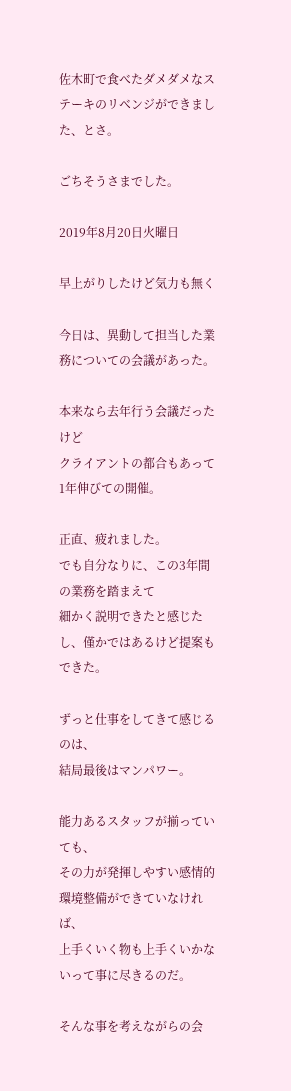佐木町で食べたダメダメなステーキのリベンジができました、とさ。

ごちそうさまでした。

2019年8月20日火曜日

早上がりしたけど気力も無く

今日は、異動して担当した業務についての会議があった。

本来なら去年行う会議だったけど
クライアントの都合もあって1年伸びての開催。

正直、疲れました。
でも自分なりに、この3年間の業務を踏まえて
細かく説明できたと感じたし、僅かではあるけど提案もできた。

ずっと仕事をしてきて感じるのは、
結局最後はマンパワー。

能力あるスタッフが揃っていても、
その力が発揮しやすい感情的環境整備ができていなければ、
上手くいく物も上手くいかないって事に尽きるのだ。

そんな事を考えながらの会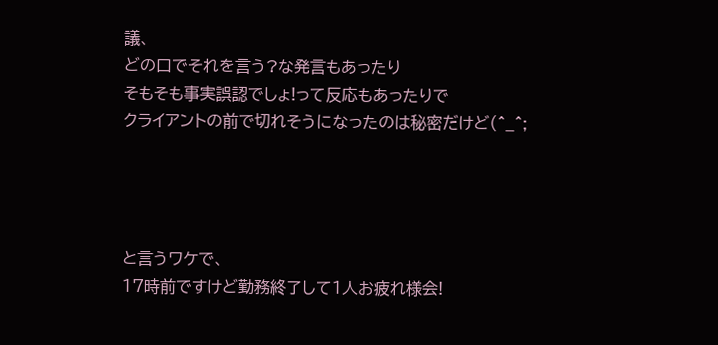議、
どの口でそれを言う?な発言もあったり
そもそも事実誤認でしょ!って反応もあったりで
クライアントの前で切れそうになったのは秘密だけど(^_^;




と言うワケで、
17時前ですけど勤務終了して1人お疲れ様会!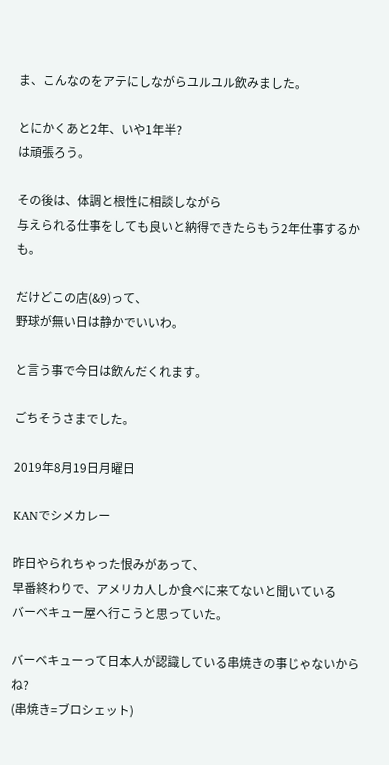ま、こんなのをアテにしながらユルユル飲みました。

とにかくあと2年、いや1年半?
は頑張ろう。

その後は、体調と根性に相談しながら
与えられる仕事をしても良いと納得できたらもう2年仕事するかも。

だけどこの店(&9)って、
野球が無い日は静かでいいわ。

と言う事で今日は飲んだくれます。

ごちそうさまでした。

2019年8月19日月曜日

KANでシメカレー

昨日やられちゃった恨みがあって、
早番終わりで、アメリカ人しか食べに来てないと聞いている
バーベキュー屋へ行こうと思っていた。

バーベキューって日本人が認識している串焼きの事じゃないからね?
(串焼き=ブロシェット)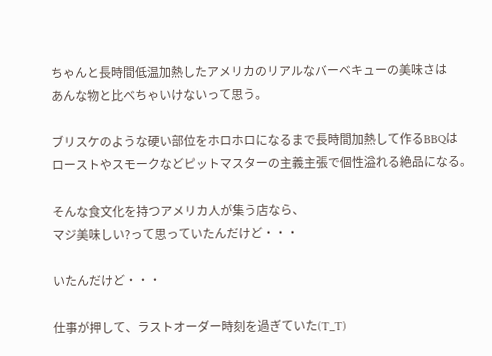ちゃんと長時間低温加熱したアメリカのリアルなバーベキューの美味さは
あんな物と比べちゃいけないって思う。

ブリスケのような硬い部位をホロホロになるまで長時間加熱して作るBBQは
ローストやスモークなどピットマスターの主義主張で個性溢れる絶品になる。

そんな食文化を持つアメリカ人が集う店なら、
マジ美味しい?って思っていたんだけど・・・

いたんだけど・・・

仕事が押して、ラストオーダー時刻を過ぎていた(T_T)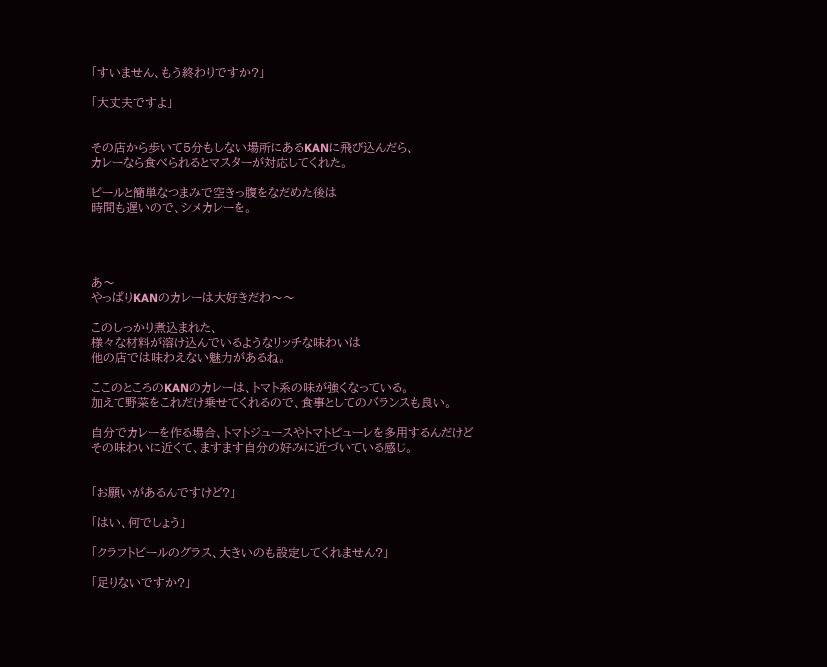「すいません、もう終わりですか?」

「大丈夫ですよ」


その店から歩いて5分もしない場所にあるKANに飛び込んだら、
カレーなら食べられるとマスターが対応してくれた。

ビールと簡単なつまみで空きっ腹をなだめた後は
時間も遅いので、シメカレーを。




あ〜
やっぱりKANのカレーは大好きだわ〜〜

このしっかり煮込まれた、
様々な材料が溶け込んでいるようなリッチな味わいは
他の店では味わえない魅力があるね。

ここのところのKANのカレーは、トマト系の味が強くなっている。
加えて野菜をこれだけ乗せてくれるので、食事としてのバランスも良い。

自分でカレーを作る場合、トマトジュースやトマトピューレを多用するんだけど
その味わいに近くて、ますます自分の好みに近づいている感じ。


「お願いがあるんですけど?」

「はい、何でしょう」

「クラフトビールのグラス、大きいのも設定してくれません?」

「足りないですか?」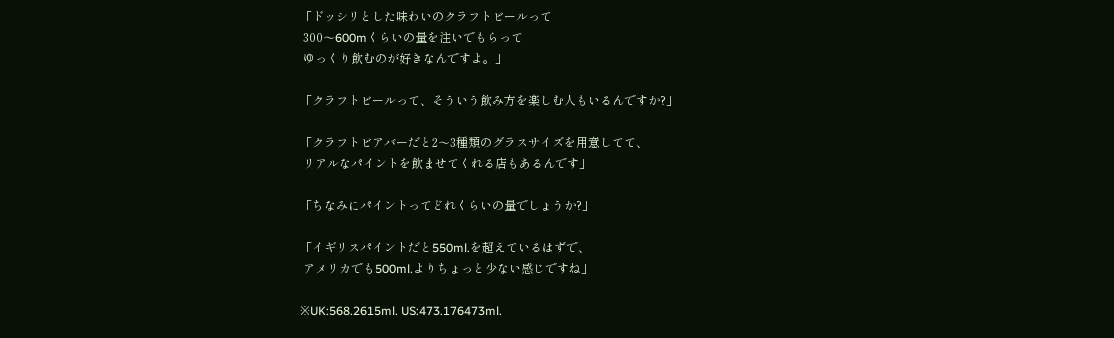「ドッシリとした味わいのクラフトビールって
 300〜600mくらいの量を注いでもらって
 ゆっくり飲むのが好きなんですよ。」

「クラフトビールって、そういう飲み方を楽しむ人もいるんですか?」

「クラフトビアバーだと2〜3種類のグラスサイズを用意してて、
 リアルなパイントを飲ませてくれる店もあるんです」

「ちなみにパイントってどれくらいの量でしょうか?」

「イギリスパイントだと550ml.を超えているはずで、
 アメリカでも500ml.よりちょっと少ない感じですね」

※UK:568.2615ml. US:473.176473ml.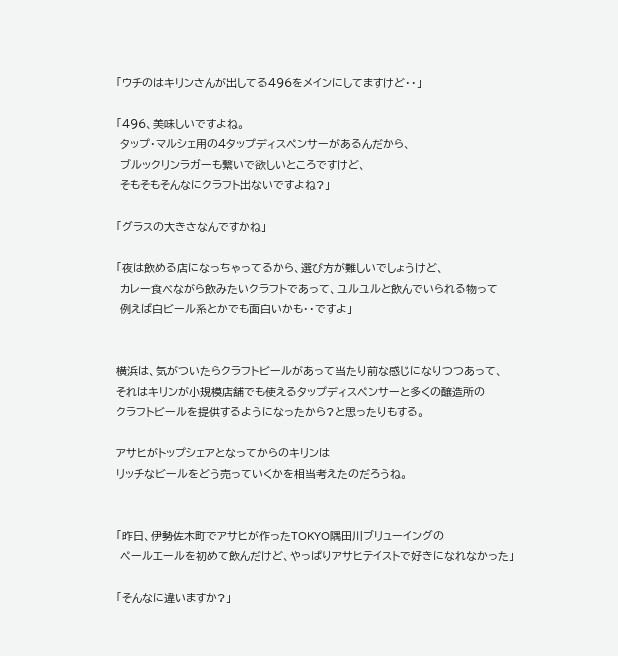「ウチのはキリンさんが出してる496をメインにしてますけど・・」

「496、美味しいですよね。
 タップ・マルシェ用の4タップディスペンサーがあるんだから、
 ブルックリンラガーも繋いで欲しいところですけど、
 そもそもそんなにクラフト出ないですよね?」

「グラスの大きさなんですかね」

「夜は飲める店になっちゃってるから、選び方が難しいでしょうけど、
 カレー食べながら飲みたいクラフトであって、ユルユルと飲んでいられる物って
 例えば白ビール系とかでも面白いかも・・ですよ」


横浜は、気がついたらクラフトビールがあって当たり前な感じになりつつあって、
それはキリンが小規模店舗でも使えるタップディスペンサーと多くの醸造所の
クラフトビールを提供するようになったから?と思ったりもする。

アサヒがトップシェアとなってからのキリンは
リッチなビールをどう売っていくかを相当考えたのだろうね。


「昨日、伊勢佐木町でアサヒが作ったTOKYO隅田川ブリューイングの
 ペールエールを初めて飲んだけど、やっぱりアサヒテイストで好きになれなかった」

「そんなに違いますか?」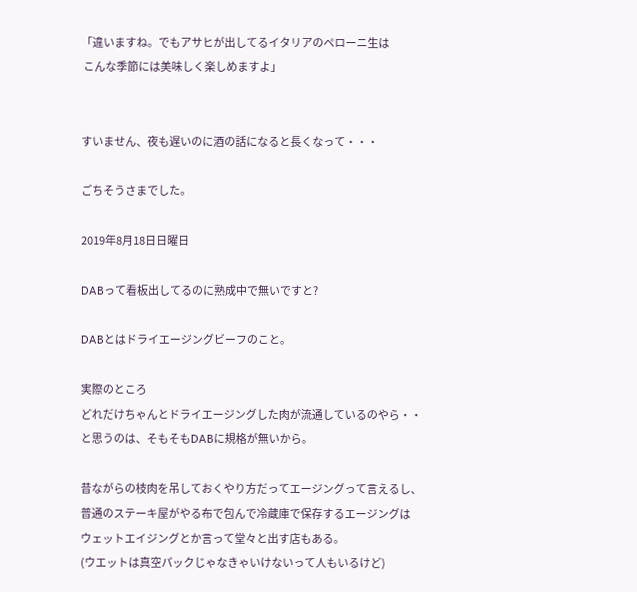「違いますね。でもアサヒが出してるイタリアのペローニ生は
 こんな季節には美味しく楽しめますよ」


すいません、夜も遅いのに酒の話になると長くなって・・・

ごちそうさまでした。

2019年8月18日日曜日

DABって看板出してるのに熟成中で無いですと?

DABとはドライエージングビーフのこと。

実際のところ
どれだけちゃんとドライエージングした肉が流通しているのやら・・
と思うのは、そもそもDABに規格が無いから。

昔ながらの枝肉を吊しておくやり方だってエージングって言えるし、
普通のステーキ屋がやる布で包んで冷蔵庫で保存するエージングは
ウェットエイジングとか言って堂々と出す店もある。
(ウエットは真空パックじゃなきゃいけないって人もいるけど)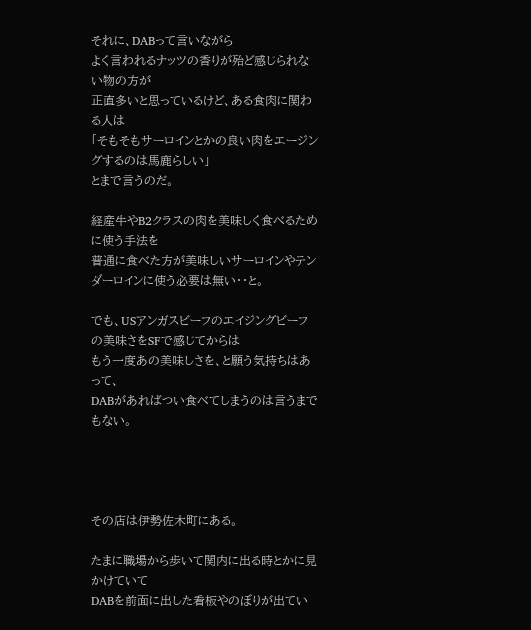それに、DABって言いながら
よく言われるナッツの香りが殆ど感じられない物の方が
正直多いと思っているけど、ある食肉に関わる人は
「そもそもサーロインとかの良い肉をエージングするのは馬鹿らしい」
とまで言うのだ。

経産牛やB2クラスの肉を美味しく食べるために使う手法を
普通に食べた方が美味しいサーロインやテンダーロインに使う必要は無い・・と。

でも、USアンガスビーフのエイジングビーフの美味さをSFで感じてからは
もう一度あの美味しさを、と願う気持ちはあって、
DABがあればつい食べてしまうのは言うまでもない。




その店は伊勢佐木町にある。

たまに職場から歩いて関内に出る時とかに見かけていて
DABを前面に出した看板やのぼりが出てい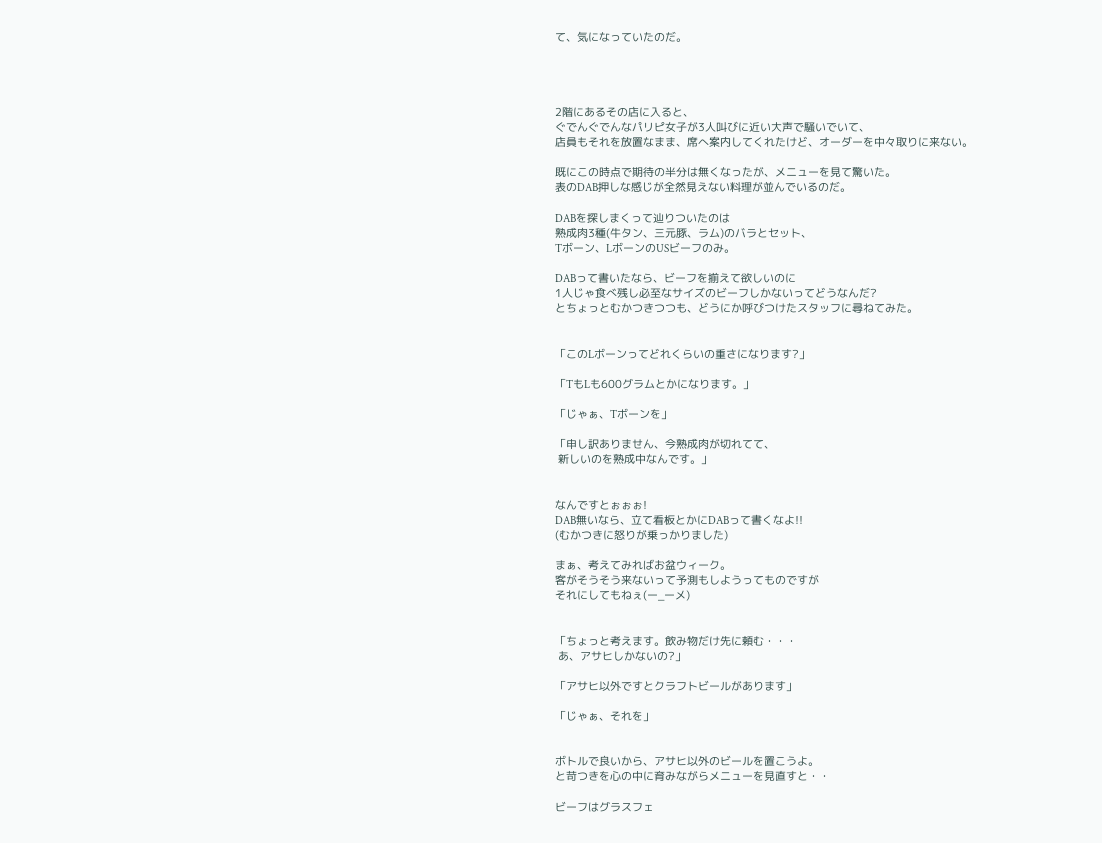て、気になっていたのだ。




2階にあるその店に入ると、
ぐでんぐでんなパリピ女子が3人叫びに近い大声で騒いでいて、
店員もそれを放置なまま、席へ案内してくれたけど、オーダーを中々取りに来ない。

既にこの時点で期待の半分は無くなったが、メニューを見て驚いた。
表のDAB押しな感じが全然見えない料理が並んでいるのだ。

DABを探しまくって辿りついたのは
熟成肉3種(牛タン、三元豚、ラム)のバラとセット、
Tボーン、LボーンのUSビーフのみ。

DABって書いたなら、ビーフを揃えて欲しいのに
1人じゃ食べ残し必至なサイズのビーフしかないってどうなんだ?
とちょっとむかつきつつも、どうにか呼びつけたスタッフに尋ねてみた。


「このLボーンってどれくらいの重さになります?」

「TもLも600グラムとかになります。」

「じゃぁ、Tボーンを」

「申し訳ありません、今熟成肉が切れてて、
 新しいのを熟成中なんです。」


なんですとぉぉぉ!
DAB無いなら、立て看板とかにDABって書くなよ!!
(むかつきに怒りが乗っかりました)

まぁ、考えてみればお盆ウィーク。
客がそうそう来ないって予測もしようってものですが
それにしてもねぇ(ー_ーメ)


「ちょっと考えます。飲み物だけ先に頼む・・・
 あ、アサヒしかないの?」

「アサヒ以外ですとクラフトビールがあります」

「じゃぁ、それを」


ボトルで良いから、アサヒ以外のビールを置こうよ。
と苛つきを心の中に育みながらメニューを見直すと・・

ビーフはグラスフェ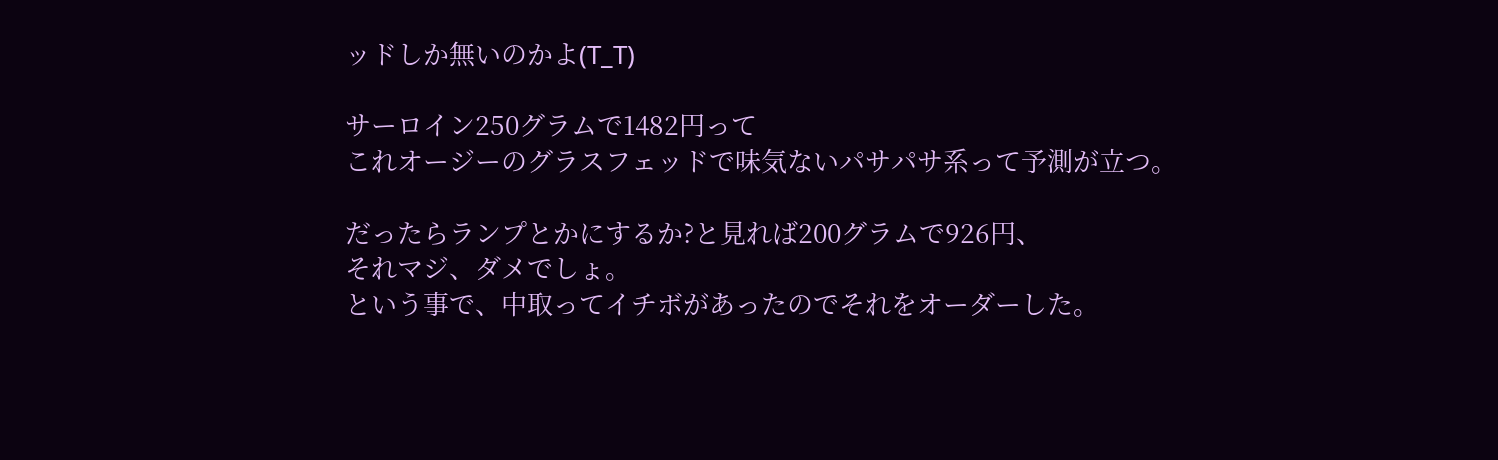ッドしか無いのかよ(T_T)

サーロイン250グラムで1482円って
これオージーのグラスフェッドで味気ないパサパサ系って予測が立つ。

だったらランプとかにするか?と見れば200グラムで926円、
それマジ、ダメでしょ。
という事で、中取ってイチボがあったのでそれをオーダーした。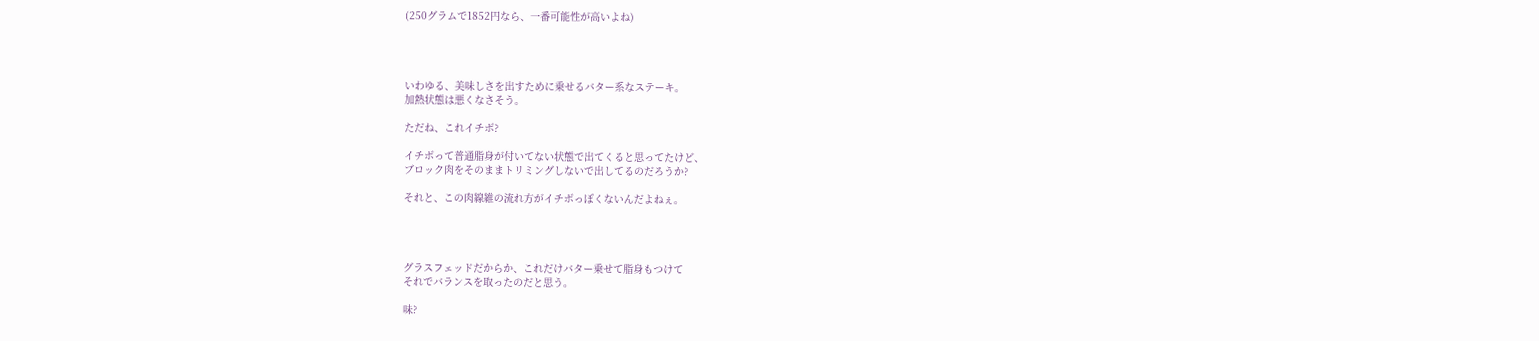(250グラムで1852円なら、一番可能性が高いよね)




いわゆる、美味しさを出すために乗せるバター系なステーキ。
加熱状態は悪くなさそう。

ただね、これイチボ?

イチボって普通脂身が付いてない状態で出てくると思ってたけど、
ブロック肉をそのままトリミングしないで出してるのだろうか?

それと、この肉線維の流れ方がイチボっぽくないんだよねぇ。




グラスフェッドだからか、これだけバター乗せて脂身もつけて
それでバランスを取ったのだと思う。

味?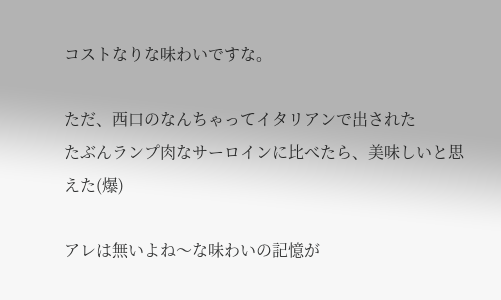コストなりな味わいですな。

ただ、西口のなんちゃってイタリアンで出された
たぶんランプ肉なサーロインに比べたら、美味しいと思えた(爆)

アレは無いよね〜な味わいの記憶が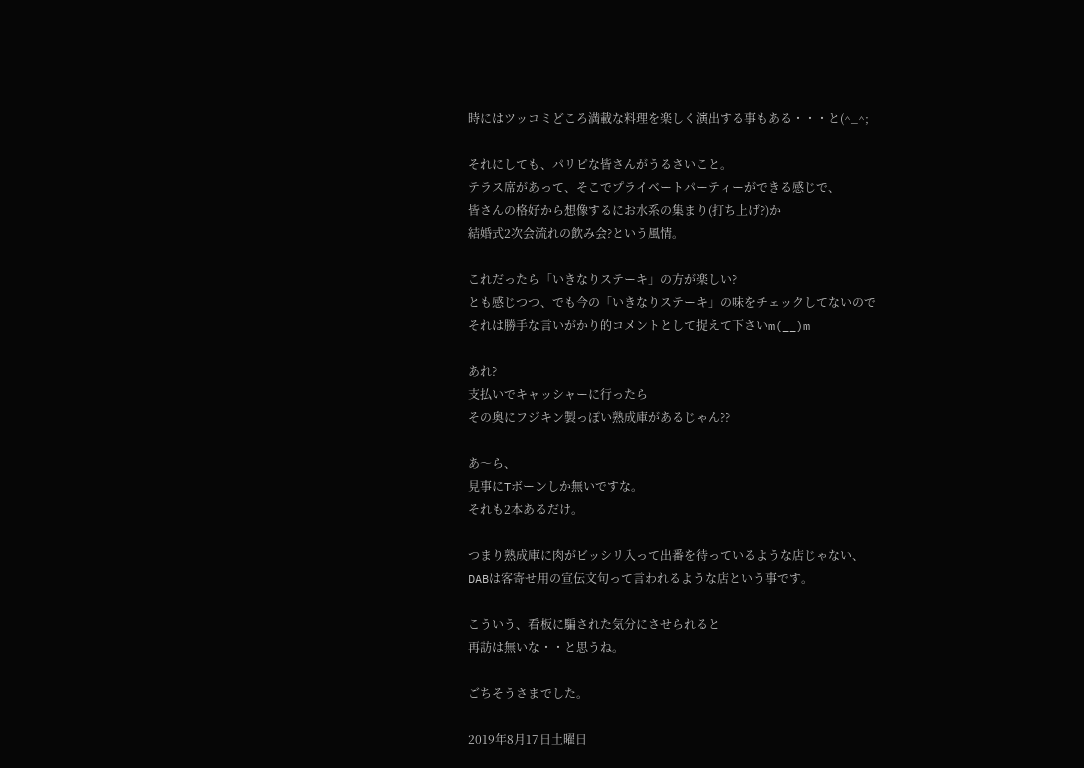時にはツッコミどころ満載な料理を楽しく演出する事もある・・・と(^_^;

それにしても、パリピな皆さんがうるさいこと。
テラス席があって、そこでプライベートパーティーができる感じで、
皆さんの格好から想像するにお水系の集まり(打ち上げ?)か
結婚式2次会流れの飲み会?という風情。

これだったら「いきなりステーキ」の方が楽しい?
とも感じつつ、でも今の「いきなりステーキ」の味をチェックしてないので
それは勝手な言いがかり的コメントとして捉えて下さいm(__)m

あれ?
支払いでキャッシャーに行ったら
その奥にフジキン製っぽい熟成庫があるじゃん??

あ〜ら、
見事にTボーンしか無いですな。
それも2本あるだけ。

つまり熟成庫に肉がビッシリ入って出番を待っているような店じゃない、
DABは客寄せ用の宣伝文句って言われるような店という事です。

こういう、看板に騙された気分にさせられると
再訪は無いな・・と思うね。

ごちそうさまでした。

2019年8月17日土曜日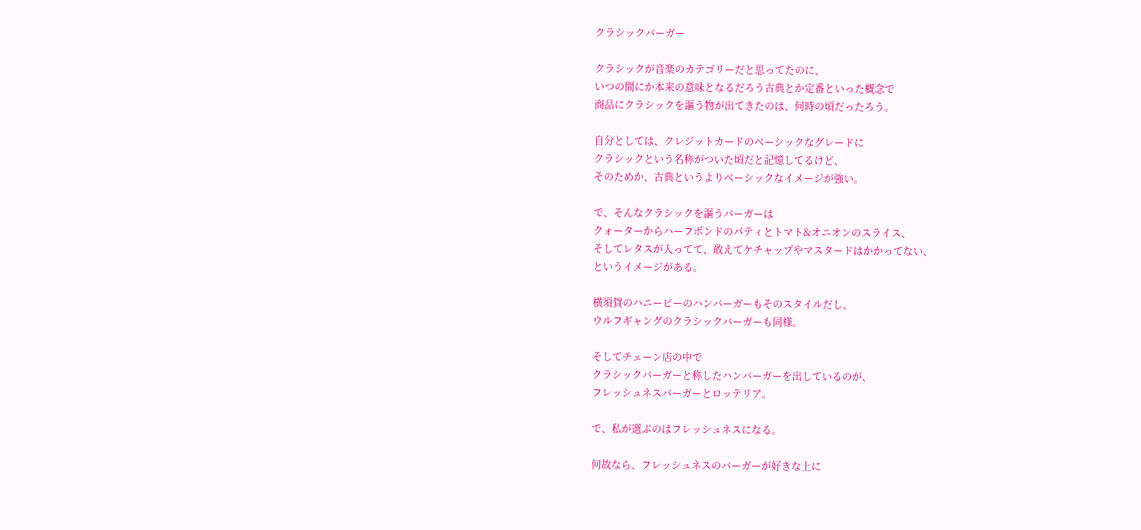クラシックバーガー

クラシックが音楽のカテゴリーだと思ってたのに、
いつの間にか本来の意味となるだろう古典とか定番といった概念で
商品にクラシックを謳う物が出てきたのは、何時の頃だったろう。

自分としては、クレジットカードのベーシックなグレードに
クラシックという名称がついた頃だと記憶してるけど、
そのためか、古典というよりベーシックなイメージが強い。

で、そんなクラシックを謳うバーガーは
クォーターからハーフポンドのパティとトマト&オニオンのスライス、
そしてレタスが入ってて、敢えてケチャップやマスタードはかかってない、
というイメージがある。

横須賀のハニービーのハンバーガーもそのスタイルだし、
ウルフギャングのクラシックバーガーも同様。

そしてチェーン店の中で
クラシックバーガーと称したハンバーガーを出しているのが、
フレッシュネスバーガーとロッテリア。

で、私が選ぶのはフレッシュネスになる。

何故なら、フレッシュネスのバーガーが好きな上に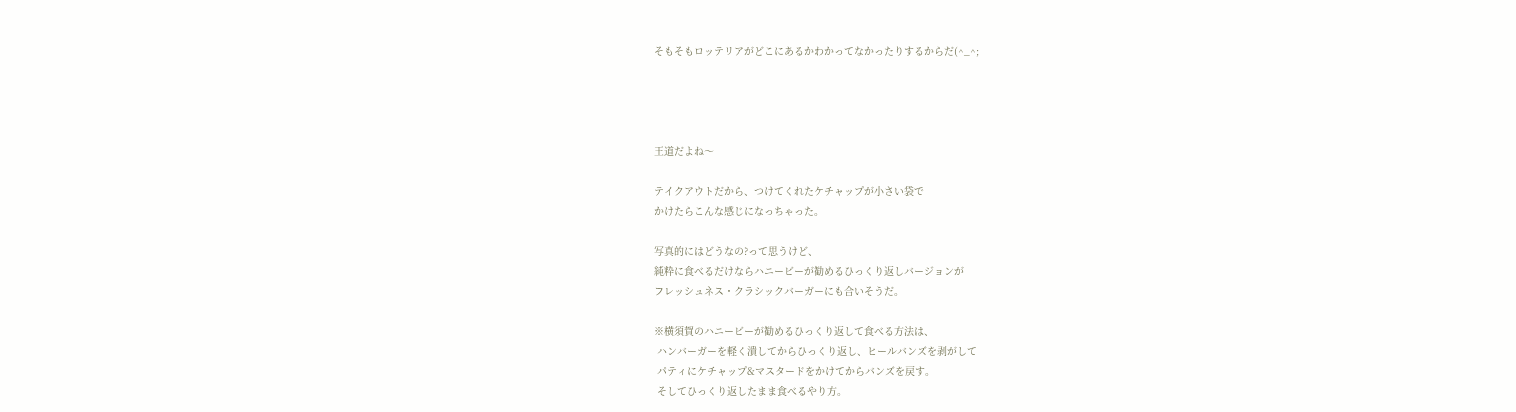そもそもロッテリアがどこにあるかわかってなかったりするからだ(^_^;




王道だよね〜

テイクアウトだから、つけてくれたケチャップが小さい袋で
かけたらこんな感じになっちゃった。

写真的にはどうなの?って思うけど、
純粋に食べるだけならハニービーが勧めるひっくり返しバージョンが
フレッシュネス・クラシックバーガーにも合いそうだ。

※横須賀のハニービーが勧めるひっくり返して食べる方法は、
 ハンバーガーを軽く潰してからひっくり返し、ヒールバンズを剥がして
 パティにケチャップ&マスタードをかけてからバンズを戻す。
 そしてひっくり返したまま食べるやり方。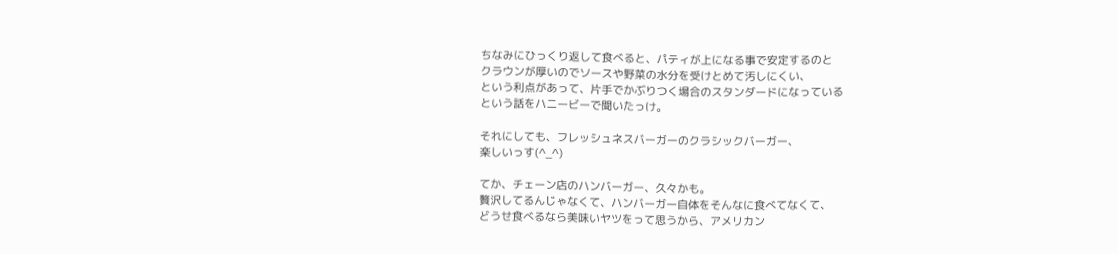ちなみにひっくり返して食べると、パティが上になる事で安定するのと
クラウンが厚いのでソースや野菜の水分を受けとめて汚しにくい、
という利点があって、片手でかぶりつく場合のスタンダードになっている
という話をハニービーで聞いたっけ。

それにしても、フレッシュネスバーガーのクラシックバーガー、
楽しいっす(^_^)

てか、チェーン店のハンバーガー、久々かも。
贅沢してるんじゃなくて、ハンバーガー自体をそんなに食べてなくて、
どうせ食べるなら美味いヤツをって思うから、アメリカン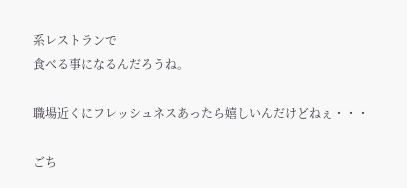系レストランで
食べる事になるんだろうね。

職場近くにフレッシュネスあったら嬉しいんだけどねぇ・・・

ごち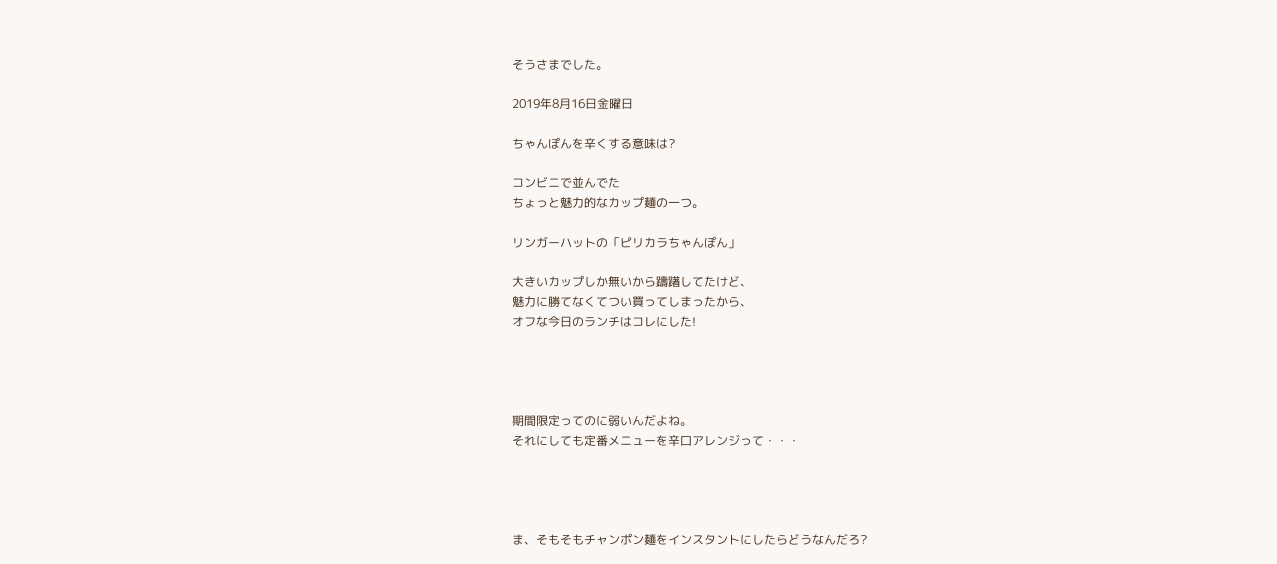そうさまでした。

2019年8月16日金曜日

ちゃんぽんを辛くする意味は?

コンビニで並んでた
ちょっと魅力的なカップ麺の一つ。

リンガーハットの「ピリカラちゃんぽん」

大きいカップしか無いから躊躇してたけど、
魅力に勝てなくてつい買ってしまったから、
オフな今日のランチはコレにした!




期間限定ってのに弱いんだよね。
それにしても定番メニューを辛口アレンジって・・・




ま、そもそもチャンポン麺をインスタントにしたらどうなんだろ?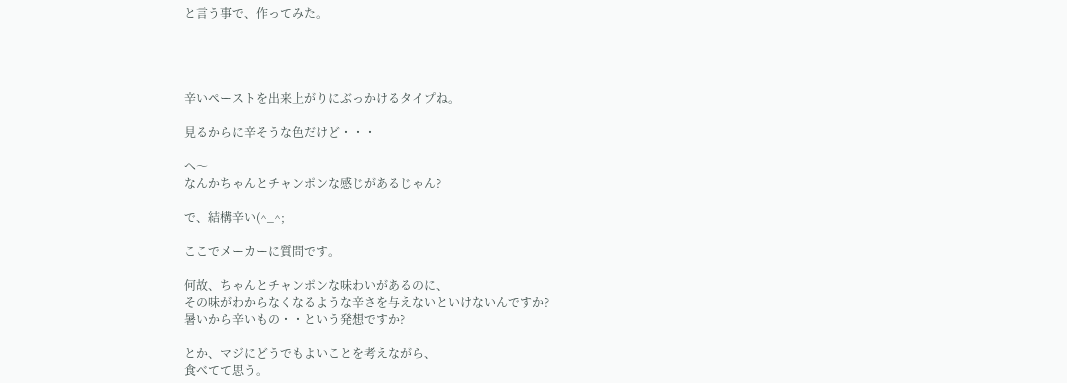と言う事で、作ってみた。




辛いペーストを出来上がりにぶっかけるタイプね。

見るからに辛そうな色だけど・・・

へ〜
なんかちゃんとチャンポンな感じがあるじゃん?

で、結構辛い(^_^;

ここでメーカーに質問です。

何故、ちゃんとチャンポンな味わいがあるのに、
その味がわからなくなるような辛さを与えないといけないんですか?
暑いから辛いもの・・という発想ですか?

とか、マジにどうでもよいことを考えながら、
食べてて思う。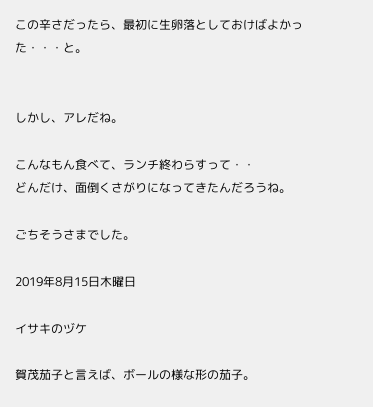この辛さだったら、最初に生卵落としておけばよかった・・・と。


しかし、アレだね。

こんなもん食べて、ランチ終わらすって・・
どんだけ、面倒くさがりになってきたんだろうね。

ごちそうさまでした。

2019年8月15日木曜日

イサキのヅケ

賀茂茄子と言えば、ボールの様な形の茄子。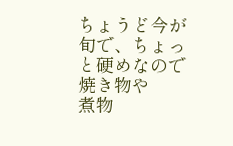ちょうど今が旬で、ちょっと硬めなので焼き物や
煮物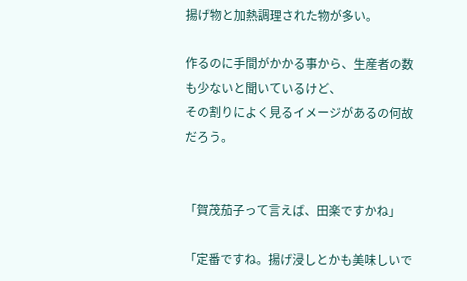揚げ物と加熱調理された物が多い。

作るのに手間がかかる事から、生産者の数も少ないと聞いているけど、
その割りによく見るイメージがあるの何故だろう。


「賀茂茄子って言えば、田楽ですかね」

「定番ですね。揚げ浸しとかも美味しいで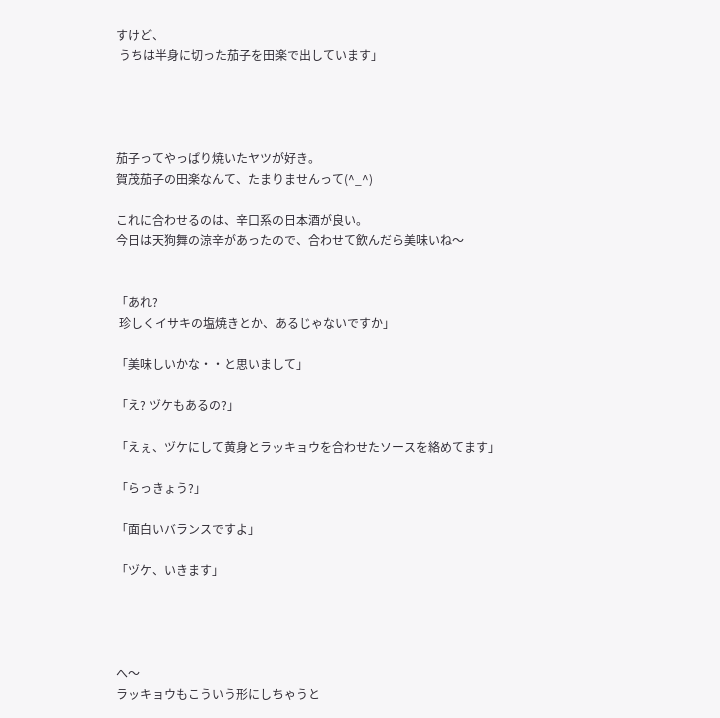すけど、
 うちは半身に切った茄子を田楽で出しています」




茄子ってやっぱり焼いたヤツが好き。
賀茂茄子の田楽なんて、たまりませんって(^_^)

これに合わせるのは、辛口系の日本酒が良い。
今日は天狗舞の涼辛があったので、合わせて飲んだら美味いね〜


「あれ?
 珍しくイサキの塩焼きとか、あるじゃないですか」

「美味しいかな・・と思いまして」

「え? ヅケもあるの?」

「えぇ、ヅケにして黄身とラッキョウを合わせたソースを絡めてます」

「らっきょう?」

「面白いバランスですよ」

「ヅケ、いきます」




へ〜
ラッキョウもこういう形にしちゃうと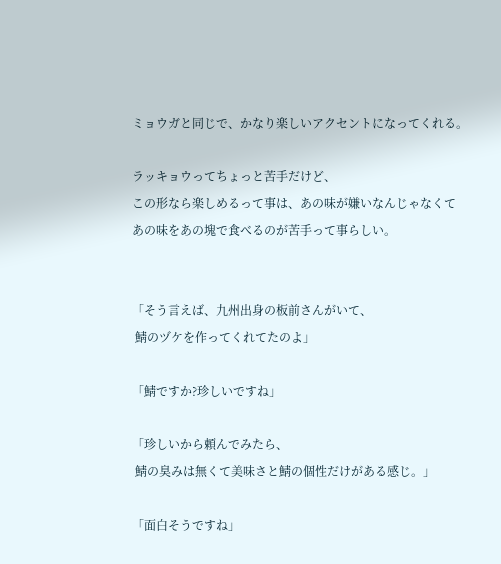ミョウガと同じで、かなり楽しいアクセントになってくれる。

ラッキョウってちょっと苦手だけど、
この形なら楽しめるって事は、あの味が嫌いなんじゃなくて
あの味をあの塊で食べるのが苦手って事らしい。


「そう言えば、九州出身の板前さんがいて、
 鯖のヅケを作ってくれてたのよ」

「鯖ですか?珍しいですね」

「珍しいから頼んでみたら、
 鯖の臭みは無くて美味さと鯖の個性だけがある感じ。」

「面白そうですね」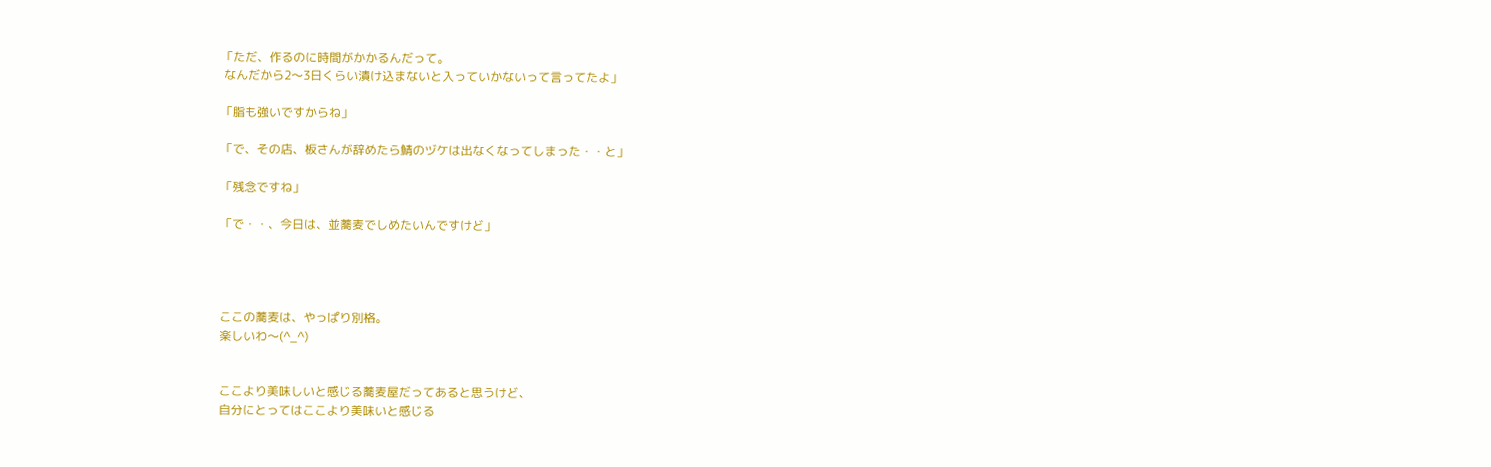「ただ、作るのに時間がかかるんだって。
 なんだから2〜3日くらい漬け込まないと入っていかないって言ってたよ」

「脂も強いですからね」

「で、その店、板さんが辞めたら鯖のヅケは出なくなってしまった・・と」

「残念ですね」

「で・・、今日は、並蕎麦でしめたいんですけど」




ここの蕎麦は、やっぱり別格。
楽しいわ〜(^_^)


ここより美味しいと感じる蕎麦屋だってあると思うけど、
自分にとってはここより美味いと感じる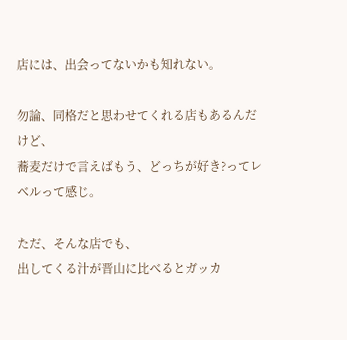店には、出会ってないかも知れない。

勿論、同格だと思わせてくれる店もあるんだけど、
蕎麦だけで言えばもう、どっちが好き?ってレベルって感じ。

ただ、そんな店でも、
出してくる汁が晋山に比べるとガッカ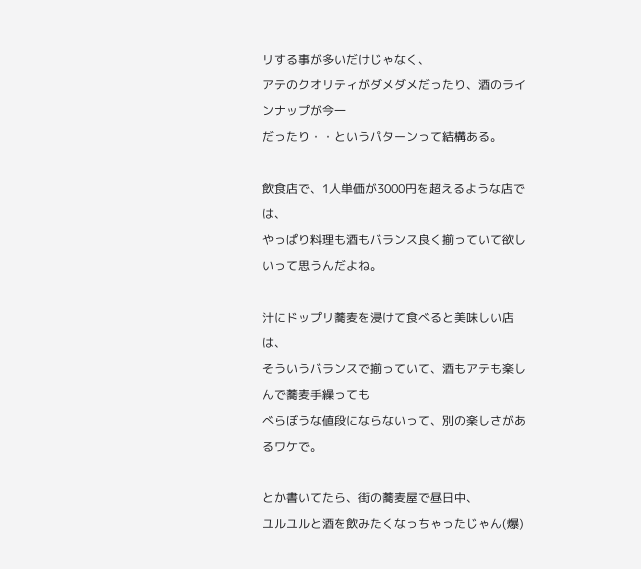リする事が多いだけじゃなく、
アテのクオリティがダメダメだったり、酒のラインナップが今一
だったり・・というパターンって結構ある。

飲食店で、1人単価が3000円を超えるような店では、
やっぱり料理も酒もバランス良く揃っていて欲しいって思うんだよね。

汁にドップリ蕎麦を浸けて食べると美味しい店は、
そういうバランスで揃っていて、酒もアテも楽しんで蕎麦手繰っても
べらぼうな値段にならないって、別の楽しさがあるワケで。

とか書いてたら、街の蕎麦屋で昼日中、
ユルユルと酒を飲みたくなっちゃったじゃん(爆)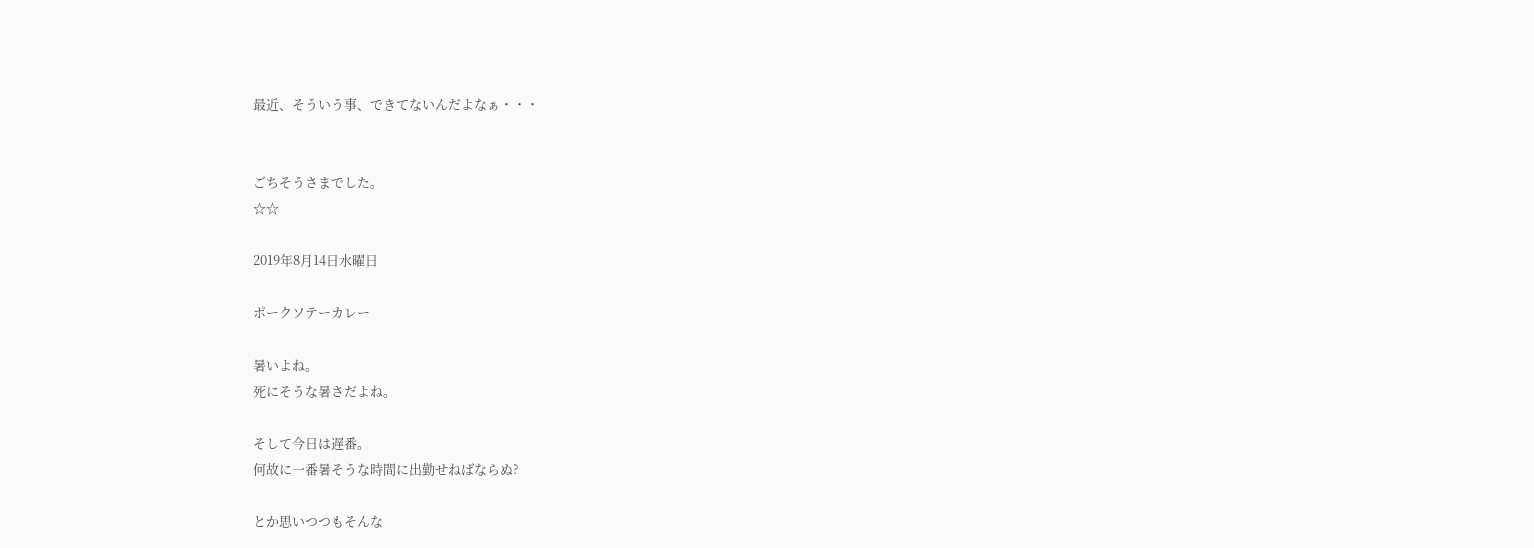最近、そういう事、できてないんだよなぁ・・・


ごちそうさまでした。
☆☆

2019年8月14日水曜日

ポークソテーカレー

暑いよね。
死にそうな暑さだよね。

そして今日は遅番。
何故に一番暑そうな時間に出勤せねばならぬ?

とか思いつつもそんな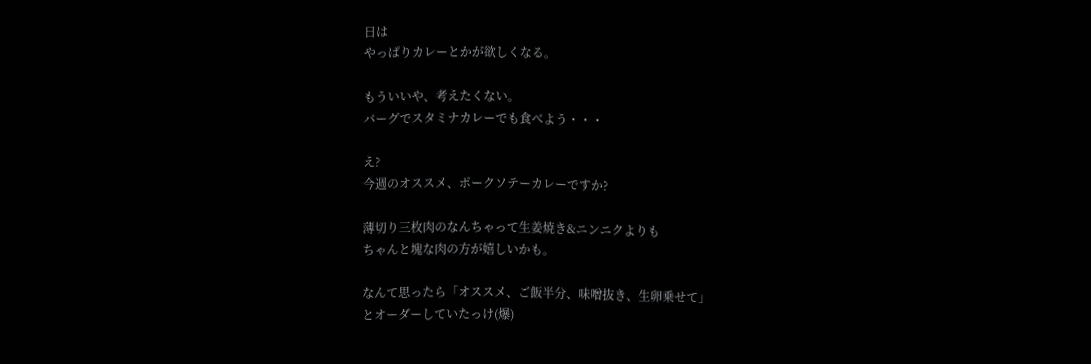日は
やっぱりカレーとかが欲しくなる。

もういいや、考えたくない。
バーグでスタミナカレーでも食べよう・・・

え?
今週のオススメ、ポークソテーカレーですか?

薄切り三枚肉のなんちゃって生姜焼き&ニンニクよりも
ちゃんと塊な肉の方が嬉しいかも。

なんて思ったら「オススメ、ご飯半分、味噌抜き、生卵乗せて」
とオーダーしていたっけ(爆)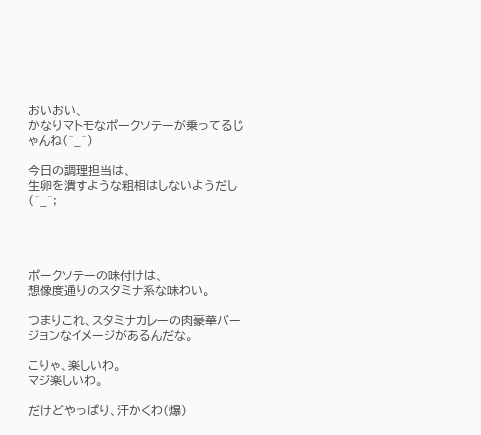おいおい、
かなりマトモなポークソテーが乗ってるじゃんね(^_^)

今日の調理担当は、
生卵を潰すような粗相はしないようだし(^_^;




ポークソテーの味付けは、
想像度通りのスタミナ系な味わい。

つまりこれ、スタミナカレーの肉豪華バージョンなイメージがあるんだな。

こりゃ、楽しいわ。
マジ楽しいわ。

だけどやっぱり、汗かくわ(爆)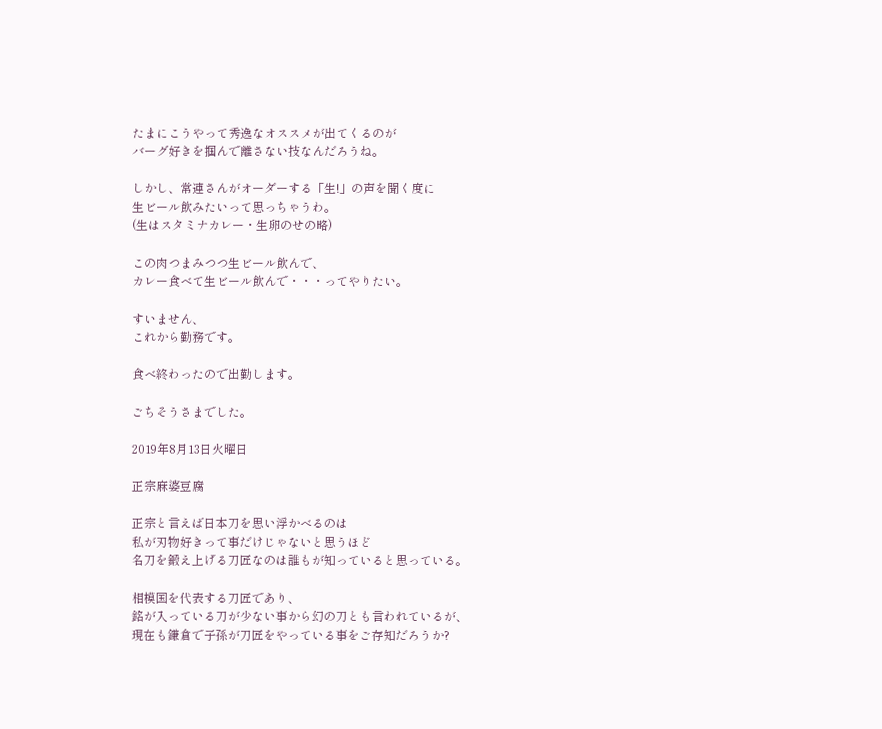たまにこうやって秀逸なオススメが出てくるのが
バーグ好きを掴んで離さない技なんだろうね。

しかし、常連さんがオーダーする「生!」の声を聞く度に
生ビール飲みたいって思っちゃうわ。
(生はスタミナカレー・生卵のせの略)

この肉つまみつつ生ビール飲んで、
カレー食べて生ビール飲んで・・・ってやりたい。

すいません、
これから勤務です。

食べ終わったので出勤します。

ごちそうさまでした。

2019年8月13日火曜日

正宗麻婆豆腐

正宗と言えば日本刀を思い浮かべるのは
私が刃物好きって事だけじゃないと思うほど
名刀を鍛え上げる刀匠なのは誰もが知っていると思っている。

相模国を代表する刀匠であり、
銘が入っている刀が少ない事から幻の刀とも言われているが、
現在も鎌倉で子孫が刀匠をやっている事をご存知だろうか?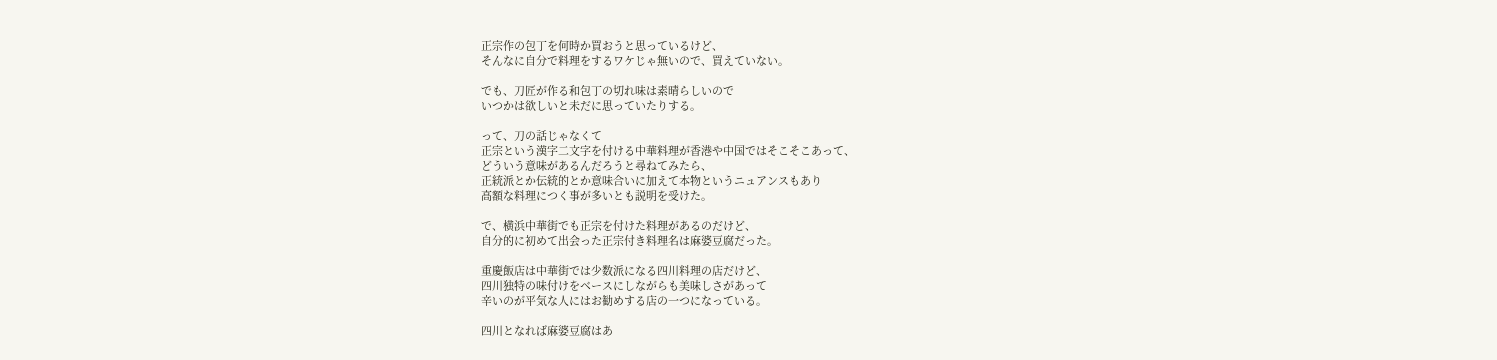正宗作の包丁を何時か買おうと思っているけど、
そんなに自分で料理をするワケじゃ無いので、買えていない。

でも、刀匠が作る和包丁の切れ味は素晴らしいので
いつかは欲しいと未だに思っていたりする。

って、刀の話じゃなくて
正宗という漢字二文字を付ける中華料理が香港や中国ではそこそこあって、
どういう意味があるんだろうと尋ねてみたら、
正統派とか伝統的とか意味合いに加えて本物というニュアンスもあり
高額な料理につく事が多いとも説明を受けた。

で、横浜中華街でも正宗を付けた料理があるのだけど、
自分的に初めて出会った正宗付き料理名は麻婆豆腐だった。

重慶飯店は中華街では少数派になる四川料理の店だけど、
四川独特の味付けをベースにしながらも美味しさがあって
辛いのが平気な人にはお勧めする店の一つになっている。

四川となれば麻婆豆腐はあ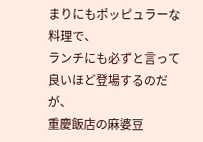まりにもポッピュラーな料理で、
ランチにも必ずと言って良いほど登場するのだが、
重慶飯店の麻婆豆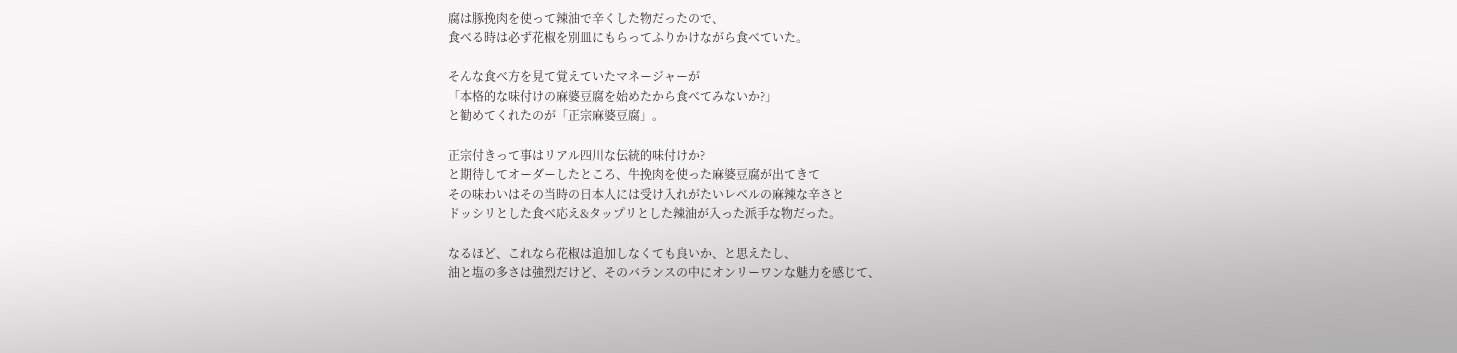腐は豚挽肉を使って辣油で辛くした物だったので、
食べる時は必ず花椒を別皿にもらってふりかけながら食べていた。

そんな食べ方を見て覚えていたマネージャーが
「本格的な味付けの麻婆豆腐を始めたから食べてみないか?」
と勧めてくれたのが「正宗麻婆豆腐」。

正宗付きって事はリアル四川な伝統的味付けか?
と期待してオーダーしたところ、牛挽肉を使った麻婆豆腐が出てきて
その味わいはその当時の日本人には受け入れがたいレベルの麻辣な辛さと
ドッシリとした食べ応え&タップリとした辣油が入った派手な物だった。

なるほど、これなら花椒は追加しなくても良いか、と思えたし、
油と塩の多さは強烈だけど、そのバランスの中にオンリーワンな魅力を感じて、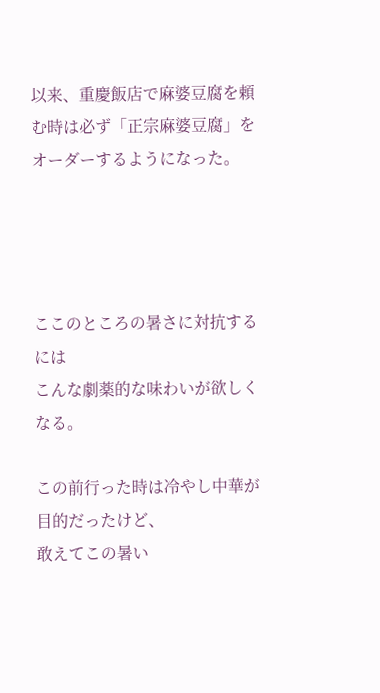以来、重慶飯店で麻婆豆腐を頼む時は必ず「正宗麻婆豆腐」を
オーダーするようになった。




ここのところの暑さに対抗するには
こんな劇薬的な味わいが欲しくなる。

この前行った時は冷やし中華が目的だったけど、
敢えてこの暑い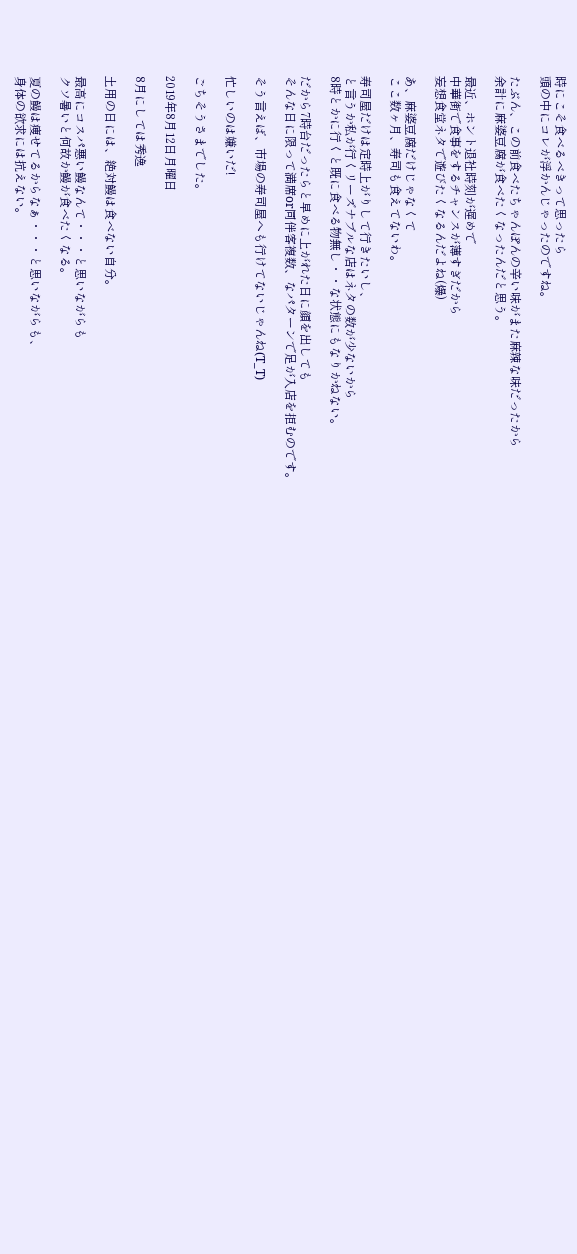時にこそ食べるべきって思ったら
頭の中にコレが浮かんじゃったのですね。

たぶん、この前食べたちゃんぽんの辛い味がまた麻辣な味だったから
余計に麻婆豆腐が食べたくなったんだと思う。

最近、ホント退社時刻が遅めで
中華街で食事をするチャンスが薄すぎだから
妄想食堂ネタで遊びたくなるんだよね(爆)

あ、麻婆豆腐だけじゃなくて
ここ数ヶ月、寿司も食えてないわ。

寿司屋だけは定時上がりして行きたいし、
と言うか私が行くリーズナブルな店はネタの数が少ないから
8時とかに行くと既に食べる物無し・・な状態にもなりかねない。

だから7時台だったらと早めに上がれた日に顔を出しても
そんな日に限って満席or同伴客複数、なパターンで足が入店を拒むのです。

そう言えば、市場の寿司屋へも行けてないじゃんね(T_T)

忙しいのは嫌いだ!

ごちそうさまでした。

2019年8月12日月曜日

8月にしては秀逸

土用の日には、絶対鰻は食べない自分。

最高にコスパ悪い鰻なんて・・・と思いながらも
クソ暑いと何故か鰻が食べたくなる。

夏の鰻は痩せてるからなぁ・・・と思いながらも、
身体の欲求には抗えない。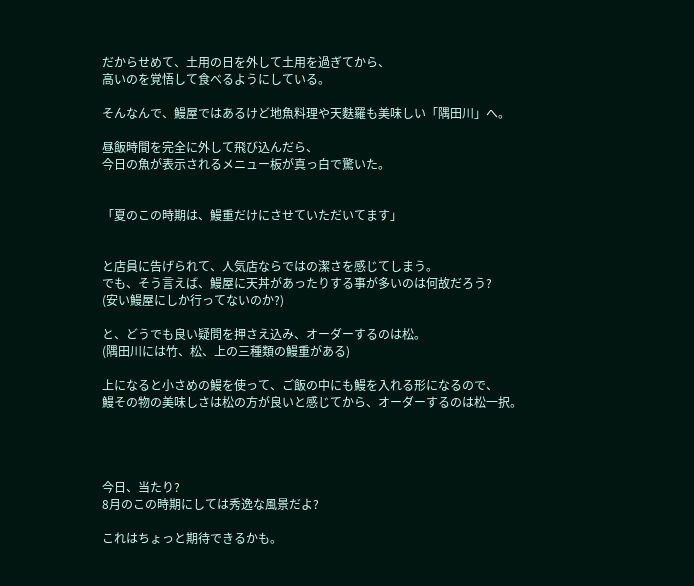だからせめて、土用の日を外して土用を過ぎてから、
高いのを覚悟して食べるようにしている。

そんなんで、鰻屋ではあるけど地魚料理や天麩羅も美味しい「隅田川」へ。

昼飯時間を完全に外して飛び込んだら、
今日の魚が表示されるメニュー板が真っ白で驚いた。


「夏のこの時期は、鰻重だけにさせていただいてます」


と店員に告げられて、人気店ならではの潔さを感じてしまう。
でも、そう言えば、鰻屋に天丼があったりする事が多いのは何故だろう?
(安い鰻屋にしか行ってないのか?)

と、どうでも良い疑問を押さえ込み、オーダーするのは松。
(隅田川には竹、松、上の三種類の鰻重がある)

上になると小さめの鰻を使って、ご飯の中にも鰻を入れる形になるので、
鰻その物の美味しさは松の方が良いと感じてから、オーダーするのは松一択。




今日、当たり?
8月のこの時期にしては秀逸な風景だよ?

これはちょっと期待できるかも。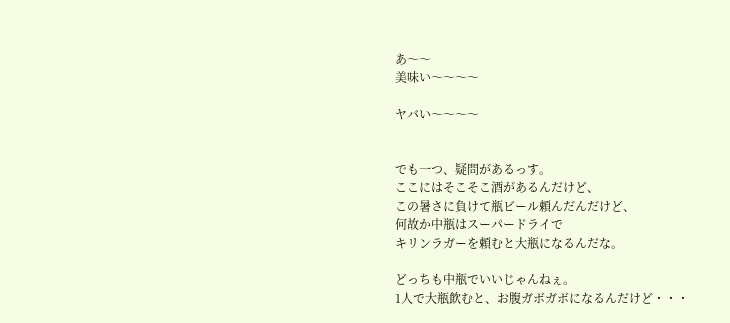あ〜〜
美味い〜〜〜〜

ヤバい〜〜〜〜


でも一つ、疑問があるっす。
ここにはそこそこ酒があるんだけど、
この暑さに負けて瓶ビール頼んだんだけど、
何故か中瓶はスーパードライで
キリンラガーを頼むと大瓶になるんだな。

どっちも中瓶でいいじゃんねぇ。
1人で大瓶飲むと、お腹ガボガボになるんだけど・・・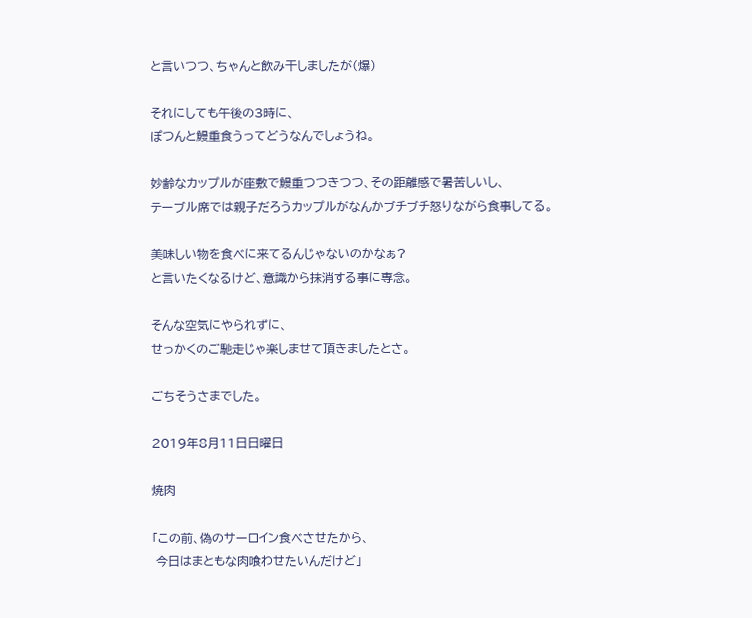と言いつつ、ちゃんと飲み干しましたが(爆)

それにしても午後の3時に、
ぽつんと鰻重食うってどうなんでしょうね。

妙齢なカップルが座敷で鰻重つつきつつ、その距離感で暑苦しいし、
テーブル席では親子だろうカップルがなんかブチブチ怒りながら食事してる。

美味しい物を食べに来てるんじゃないのかなぁ?
と言いたくなるけど、意識から抹消する事に専念。

そんな空気にやられずに、
せっかくのご馳走じゃ楽しませて頂きましたとさ。

ごちそうさまでした。

2019年8月11日日曜日

焼肉

「この前、偽のサーロイン食べさせたから、
 今日はまともな肉喰わせたいんだけど」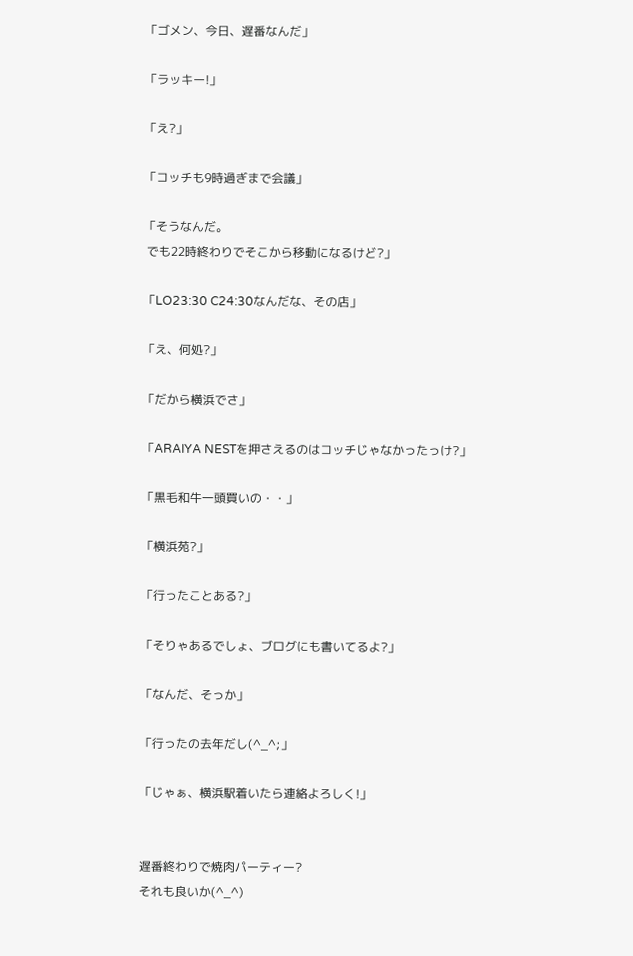「ゴメン、今日、遅番なんだ」

「ラッキー!」

「え?」

「コッチも9時過ぎまで会議」

「そうなんだ。
 でも22時終わりでそこから移動になるけど?」

「LO23:30 C24:30なんだな、その店」

「え、何処?」

「だから横浜でさ」

「ARAIYA NESTを押さえるのはコッチじゃなかったっけ?」

「黒毛和牛一頭買いの・・」

「横浜苑?」

「行ったことある?」

「そりゃあるでしょ、ブログにも書いてるよ?」

「なんだ、そっか」

「行ったの去年だし(^_^;」

「じゃぁ、横浜駅着いたら連絡よろしく!」


遅番終わりで焼肉パーティー?
それも良いか(^_^)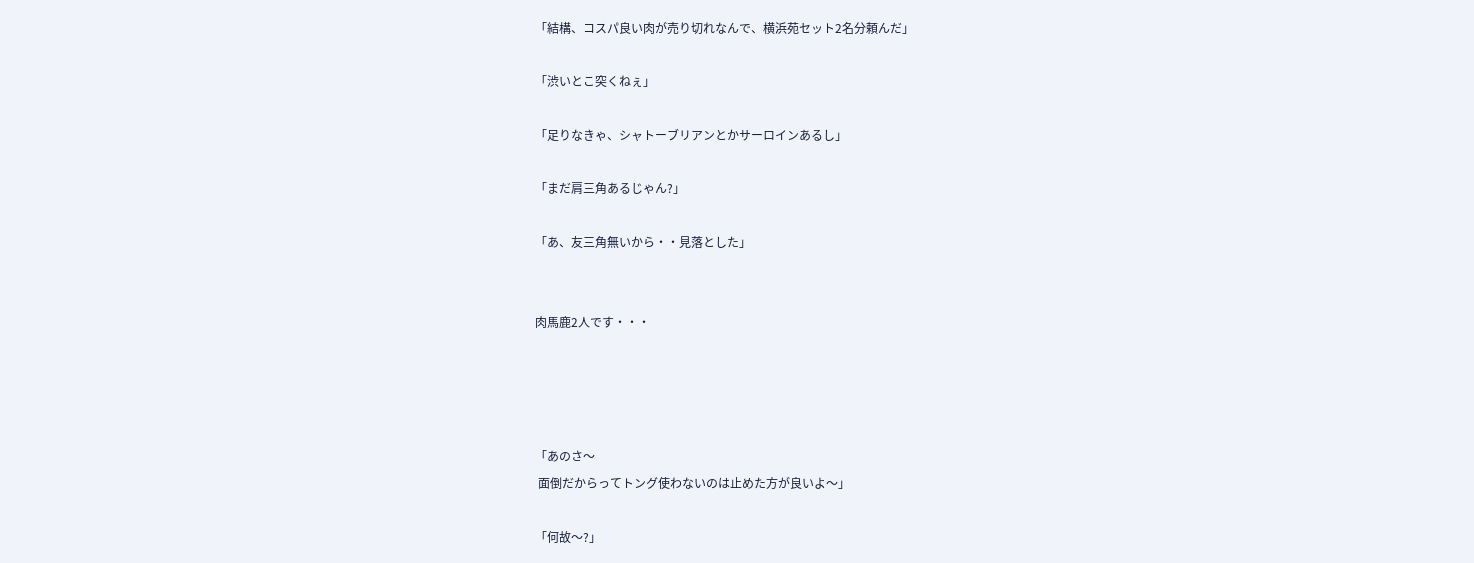「結構、コスパ良い肉が売り切れなんで、横浜苑セット2名分頼んだ」

「渋いとこ突くねぇ」

「足りなきゃ、シャトーブリアンとかサーロインあるし」

「まだ肩三角あるじゃん?」

「あ、友三角無いから・・見落とした」


肉馬鹿2人です・・・




「あのさ〜
 面倒だからってトング使わないのは止めた方が良いよ〜」

「何故〜?」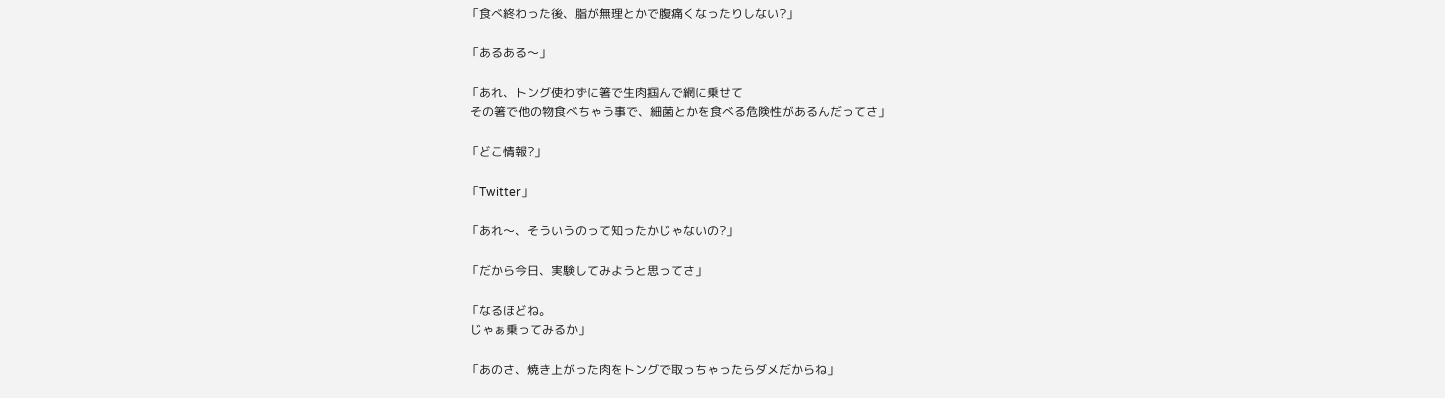「食べ終わった後、脂が無理とかで腹痛くなったりしない?」

「あるある〜」

「あれ、トング使わずに箸で生肉掴んで網に乗せて
 その箸で他の物食べちゃう事で、細菌とかを食べる危険性があるんだってさ」

「どこ情報?」

「Twitter」

「あれ〜、そういうのって知ったかじゃないの?」

「だから今日、実験してみようと思ってさ」

「なるほどね。
 じゃぁ乗ってみるか」

「あのさ、焼き上がった肉をトングで取っちゃったらダメだからね」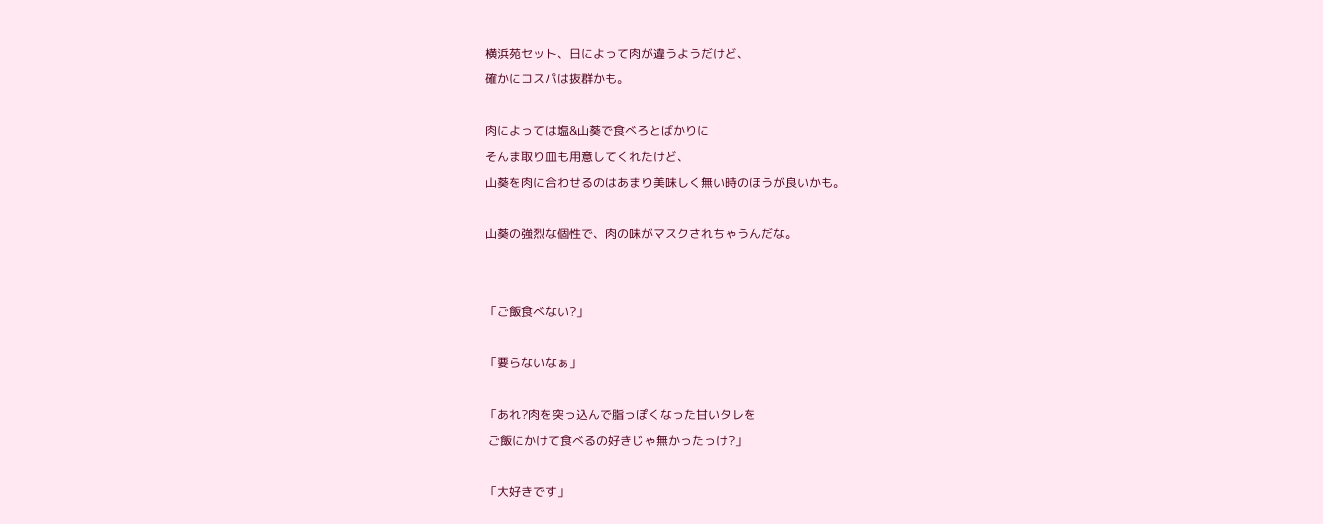横浜苑セット、日によって肉が違うようだけど、
確かにコスパは抜群かも。

肉によっては塩&山葵で食べろとばかりに
そんま取り皿も用意してくれたけど、
山葵を肉に合わせるのはあまり美味しく無い時のほうが良いかも。

山葵の強烈な個性で、肉の味がマスクされちゃうんだな。


「ご飯食べない?」

「要らないなぁ」

「あれ?肉を突っ込んで脂っぽくなった甘いタレを
 ご飯にかけて食べるの好きじゃ無かったっけ?」

「大好きです」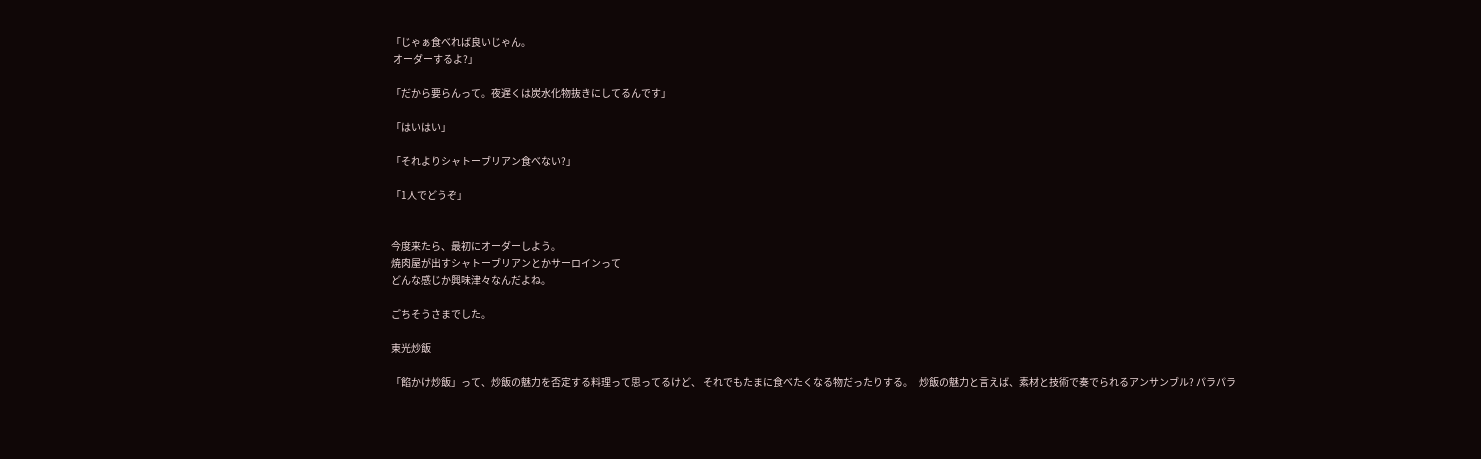「じゃぁ食べれば良いじゃん。
 オーダーするよ?」

「だから要らんって。夜遅くは炭水化物抜きにしてるんです」

「はいはい」

「それよりシャトーブリアン食べない?」

「1人でどうぞ」


今度来たら、最初にオーダーしよう。
焼肉屋が出すシャトーブリアンとかサーロインって
どんな感じか興味津々なんだよね。

ごちそうさまでした。

東光炒飯

「餡かけ炒飯」って、炒飯の魅力を否定する料理って思ってるけど、 それでもたまに食べたくなる物だったりする。   炒飯の魅力と言えば、素材と技術で奏でられるアンサンブル? パラパラ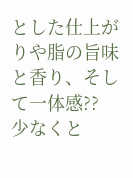とした仕上がりや脂の旨味と香り、そして一体感??   少なくと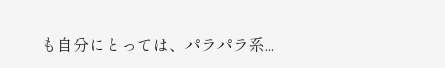も自分にとっては、パラパラ系...